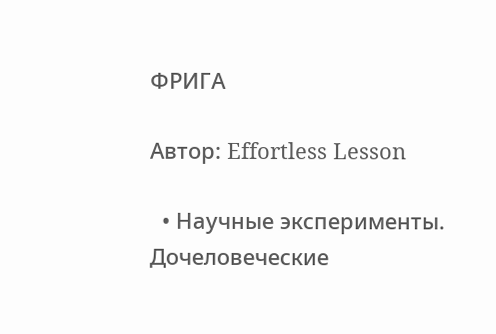ФРИГА

Автор: Effortless Lesson

  • Научные эксперименты. Дочеловеческие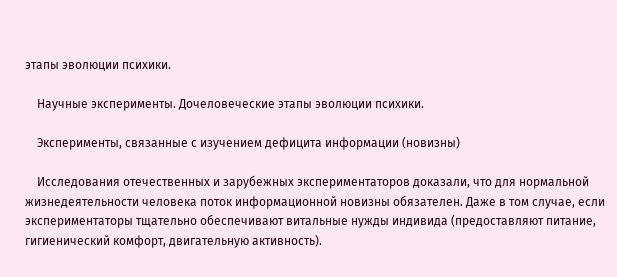этапы эволюции психики.

    Научные эксперименты. Дочеловеческие этапы эволюции психики.

    Эксперименты, связанные с изучением дефицита информации (новизны)

    Исследования отечественных и зарубежных экспериментаторов доказали, что для нормальной жизнедеятельности человека поток информационной новизны обязателен. Даже в том случае, если экспериментаторы тщательно обеспечивают витальные нужды индивида (предоставляют питание, гигиенический комфорт, двигательную активность).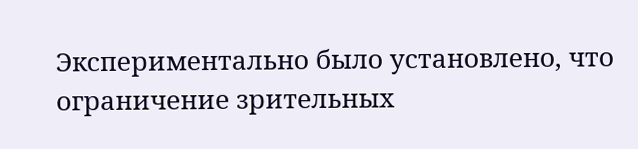Экспериментально было установлено, что ограничение зрительных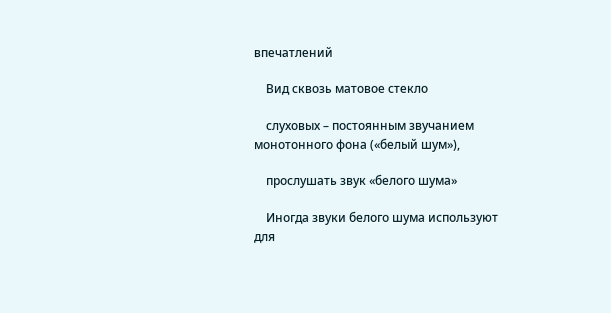впечатлений

    Вид сквозь матовое стекло

    слуховых – постоянным звучанием монотонного фона («белый шум»),

    прослушать звук «белого шума»

    Иногда звуки белого шума используют для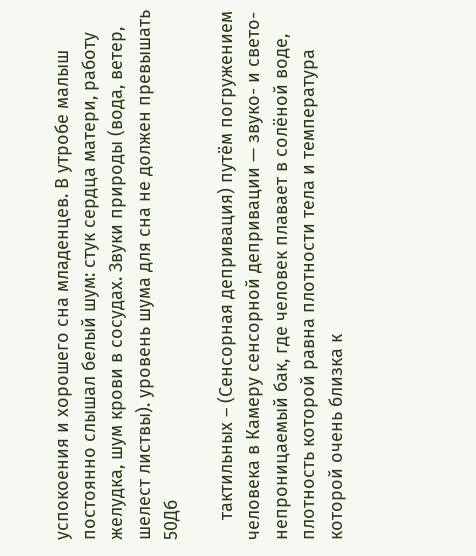успокоения и хорошего сна младенцев. В утробе малыш постоянно слышал белый шум: стук сердца матери, работу желудка, шум крови в сосудах. Звуки природы (вода, ветер, шелест листвы). уровень шума для сна не должен превышать 50Дб

    тактильных – (Сенсорная депривация) путём погружением человека в Камеру сенсорной депривации — звуко- и свето-непроницаемый бак, где человек плавает в солёной воде, плотность которой равна плотности тела и температура которой очень близка к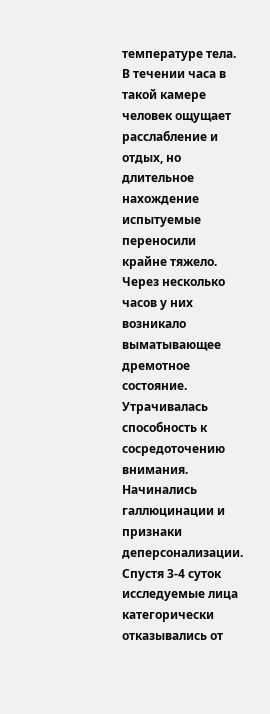температуре тела. В течении часа в такой камере человек ощущает расслабление и отдых, но длительное нахождение испытуемые переносили крайне тяжело. Через несколько часов у них возникало выматывающее дремотное состояние. Утрачивалась способность к сосредоточению внимания. Начинались галлюцинации и признаки деперсонализации. Спустя 3-4 суток исследуемые лица категорически отказывались от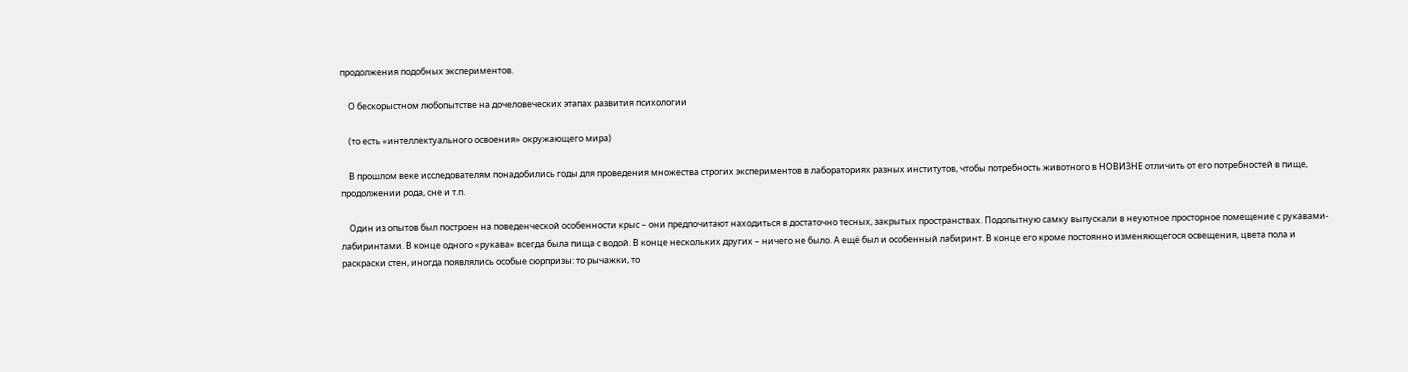продолжения подобных экспериментов.

    О бескорыстном любопытстве на дочеловеческих этапах развития психологии

    (то есть «интеллектуального освоения» окружающего мира)

    В прошлом веке исследователям понадобились годы для проведения множества строгих экспериментов в лабораториях разных институтов, чтобы потребность животного в НОВИЗНЕ отличить от его потребностей в пище, продолжении рода, сне и т.п.

    Один из опытов был построен на поведенческой особенности крыс – они предпочитают находиться в достаточно тесных, закрытых пространствах. Подопытную самку выпускали в неуютное просторное помещение с рукавами-лабиринтами. В конце одного «рукава» всегда была пища с водой. В конце нескольких других – ничего не было. А ещё был и особенный лабиринт. В конце его кроме постоянно изменяющегося освещения, цвета пола и раскраски стен, иногда появлялись особые сюрпризы: то рычажки, то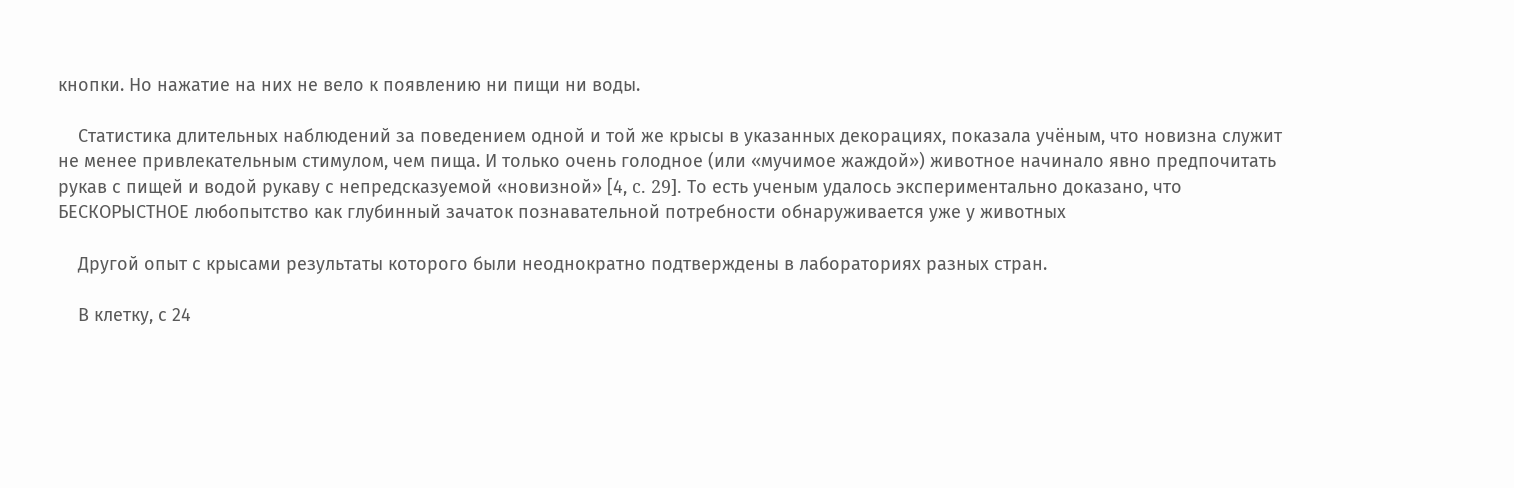кнопки. Но нажатие на них не вело к появлению ни пищи ни воды.

    Статистика длительных наблюдений за поведением одной и той же крысы в указанных декорациях, показала учёным, что новизна служит не менее привлекательным стимулом, чем пища. И только очень голодное (или «мучимое жаждой») животное начинало явно предпочитать рукав с пищей и водой рукаву с непредсказуемой «новизной» [4, c. 29]. То есть ученым удалось экспериментально доказано, что БЕСКОРЫСТНОЕ любопытство как глубинный зачаток познавательной потребности обнаруживается уже у животных

    Другой опыт с крысами результаты которого были неоднократно подтверждены в лабораториях разных стран.

    В клетку, с 24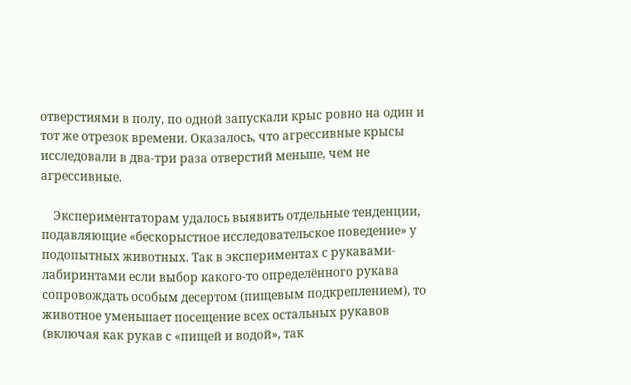отверстиями в полу, по одной запускали крыс ровно на один и тот же отрезок времени. Оказалось, что агрессивные крысы исследовали в два-три раза отверстий меньше, чем не агрессивные.

    Экспериментаторам удалось выявить отдельные тенденции, подавляющие «бескорыстное исследовательское поведение» у подопытных животных. Так в экспериментах с рукавами-лабиринтами если выбор какого-то определённого рукава сопровождать особым десертом (пищевым подкреплением), то животное уменьшает посещение всех остальных рукавов (включая как рукав с «пищей и водой», так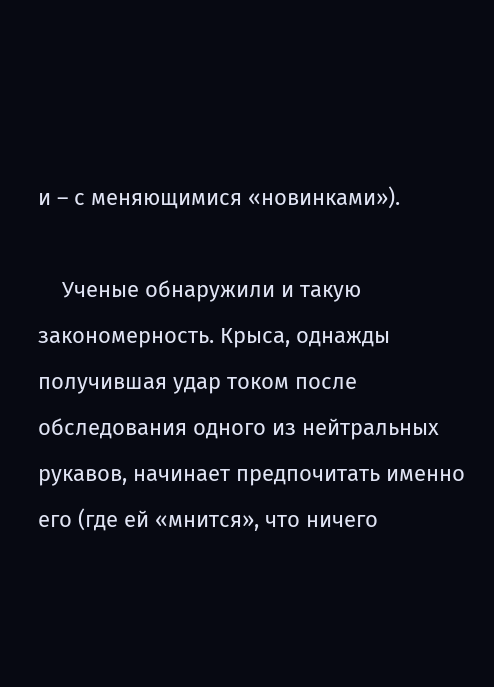и – с меняющимися «новинками»).

    Ученые обнаружили и такую закономерность. Крыса, однажды получившая удар током после обследования одного из нейтральных рукавов, начинает предпочитать именно его (где ей «мнится», что ничего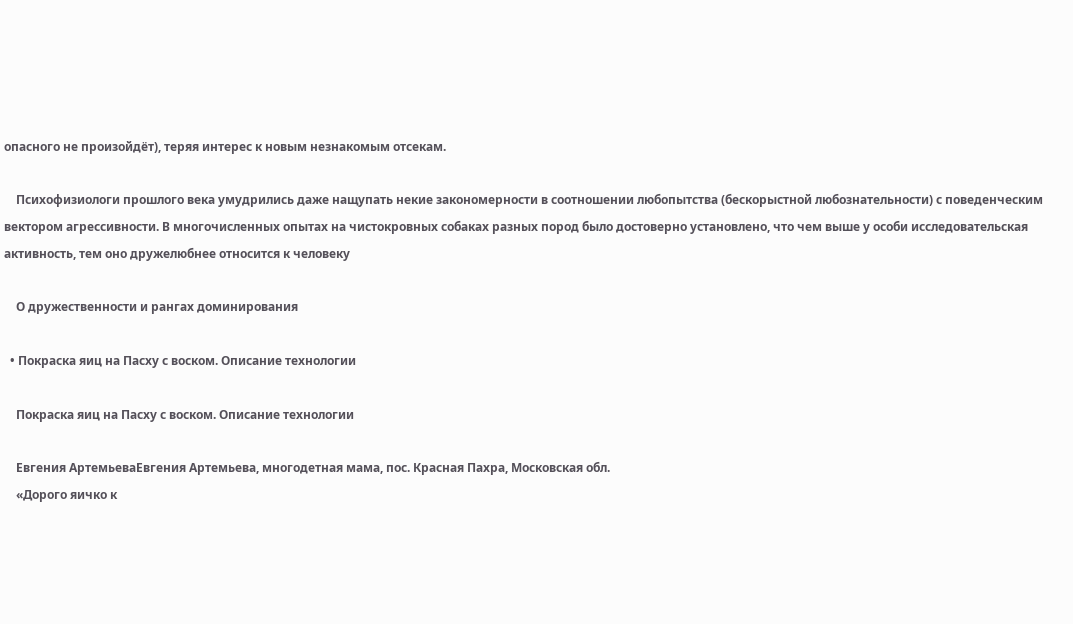опасного не произойдёт), теряя интерес к новым незнакомым отсекам.

    Психофизиологи прошлого века умудрились даже нащупать некие закономерности в соотношении любопытства (бескорыстной любознательности) с поведенческим вектором агрессивности. В многочисленных опытах на чистокровных собаках разных пород было достоверно установлено, что чем выше у особи исследовательская активность, тем оно дружелюбнее относится к человеку

    О дружественности и рангах доминирования

  • Покраска яиц на Пасху с воском. Описание технологии

    Покраска яиц на Пасху с воском. Описание технологии

    Евгения АртемьеваЕвгения Артемьева, многодетная мама, пос. Красная Пахра, Московская обл.
    «Дорого яичко к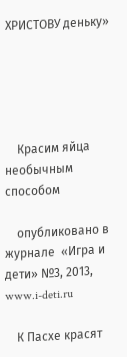ХРИСТОВУ деньку»





    Красим яйца необычным способом

    опубликовано в журнале  «Игра и дети» №3, 2013, www.i-deti.ru

    К Пасхе красят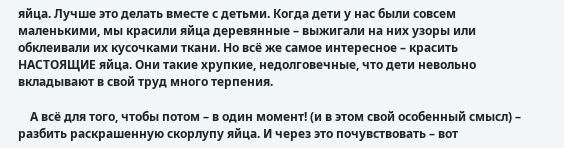яйца. Лучше это делать вместе с детьми. Когда дети у нас были совсем маленькими, мы красили яйца деревянные – выжигали на них узоры или обклеивали их кусочками ткани. Но всё же самое интересное – красить НАСТОЯЩИЕ яйца. Они такие хрупкие, недолговечные, что дети невольно вкладывают в свой труд много терпения.

    А всё для того, чтобы потом – в один момент! (и в этом свой особенный смысл) – разбить раскрашенную скорлупу яйца. И через это почувствовать – вот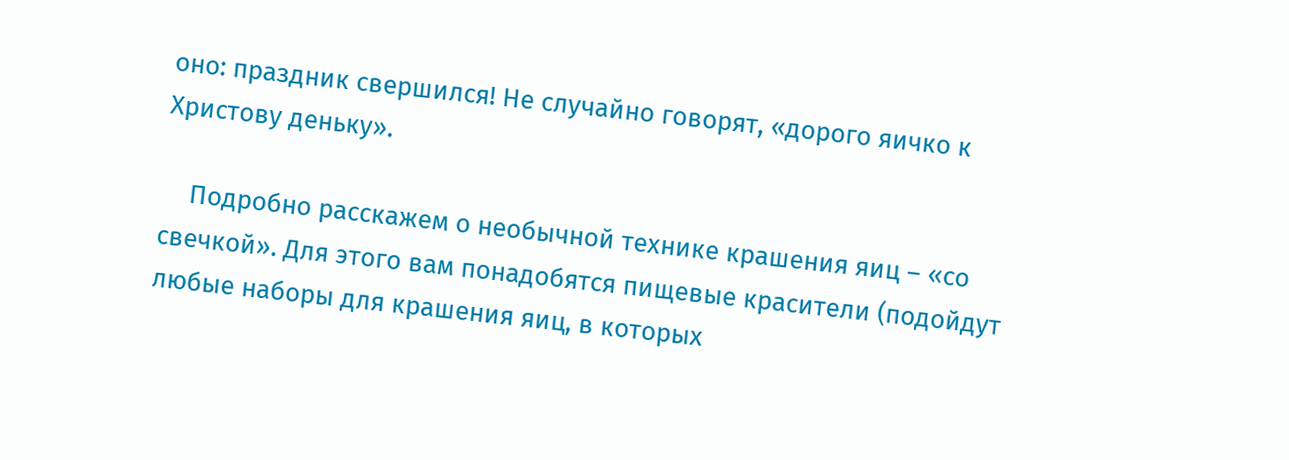оно: праздник свершился! Не случайно говорят, «дорого яичко к Христову деньку».

    Подробно расскажем о необычной технике крашения яиц – «со свечкой». Для этого вам понадобятся пищевые красители (подойдут любые наборы для крашения яиц, в которых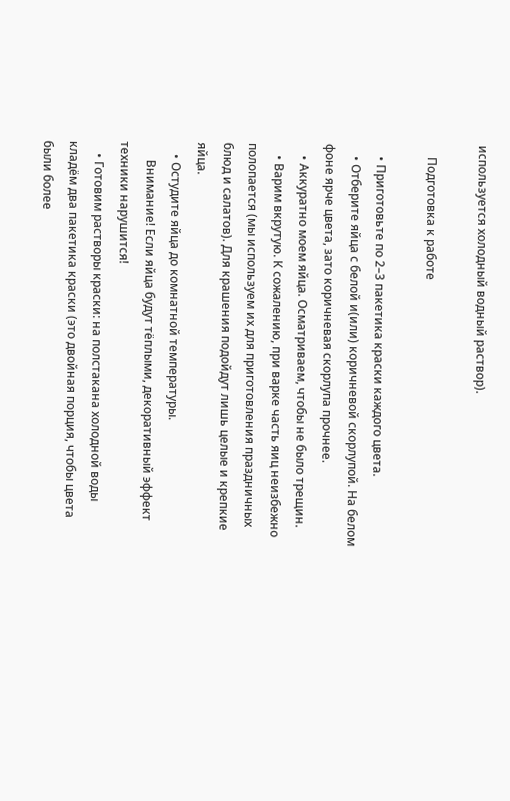используется холодный водный раствор).

    Подготовка к работе

    • Приготовьте по 2–3 пакетика краски каждого цвета.
    • Отберите яйца с белой и(или) коричневой скорлупой. На белом фоне ярче цвета, зато коричневая скорлупа прочнее.
    • Аккуратно моем яйца. Осматриваем, чтобы не было трещин.
    • Варим вкрутую. К сожалению, при варке часть яиц неизбежно полопается (мы используем их для приготовления праздничных блюд и салатов). Для крашения подойдут лишь целые и крепкие яйца.
    • Остудите яйца до комнатной температуры.
      Внимание! Если яйца будут тёплыми, декоративный эффект техники нарушится!
    • Готовим растворы краски: на полстакана холодной воды кладём два пакетика краски (это двойная порция, чтобы цвета были более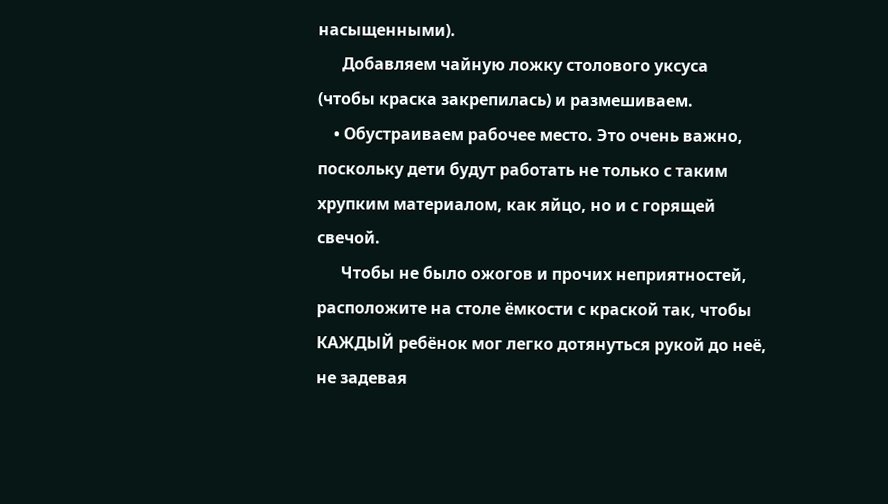насыщенными).
      Добавляем чайную ложку столового уксуса (чтобы краска закрепилась) и размешиваем.
    • Обустраиваем рабочее место. Это очень важно, поскольку дети будут работать не только с таким хрупким материалом, как яйцо, но и с горящей свечой.
      Чтобы не было ожогов и прочих неприятностей, расположите на столе ёмкости с краской так, чтобы КАЖДЫЙ ребёнок мог легко дотянуться рукой до неё, не задевая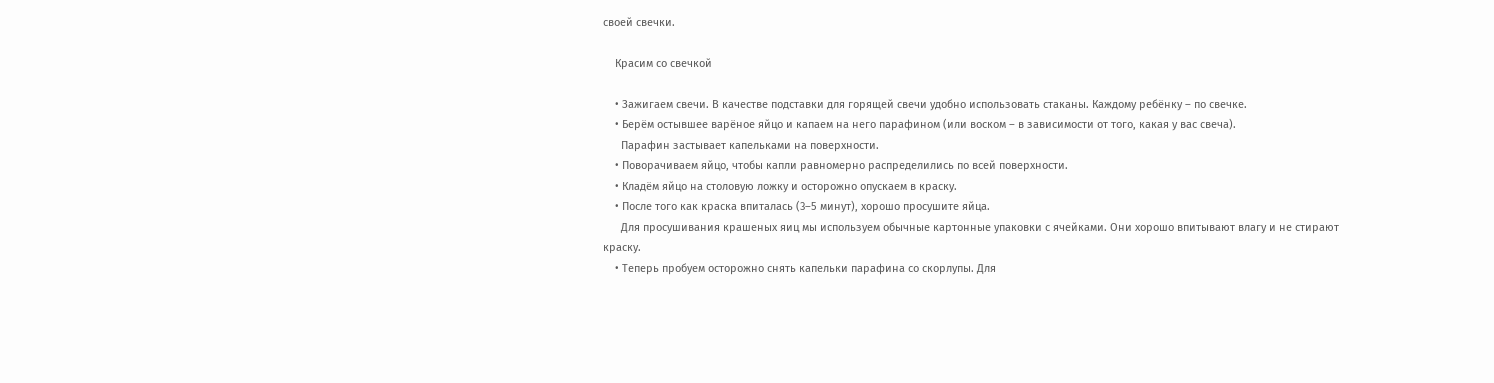своей свечки.

    Красим со свечкой

    • Зажигаем свечи. В качестве подставки для горящей свечи удобно использовать стаканы. Каждому ребёнку – по свечке.
    • Берём остывшее варёное яйцо и капаем на него парафином (или воском – в зависимости от того, какая у вас свеча).
      Парафин застывает капельками на поверхности.
    • Поворачиваем яйцо, чтобы капли равномерно распределились по всей поверхности.
    • Кладём яйцо на столовую ложку и осторожно опускаем в краску.
    • После того как краска впиталась (3–5 минут), хорошо просушите яйца.
      Для просушивания крашеных яиц мы используем обычные картонные упаковки с ячейками. Они хорошо впитывают влагу и не стирают краску.
    • Теперь пробуем осторожно снять капельки парафина со скорлупы. Для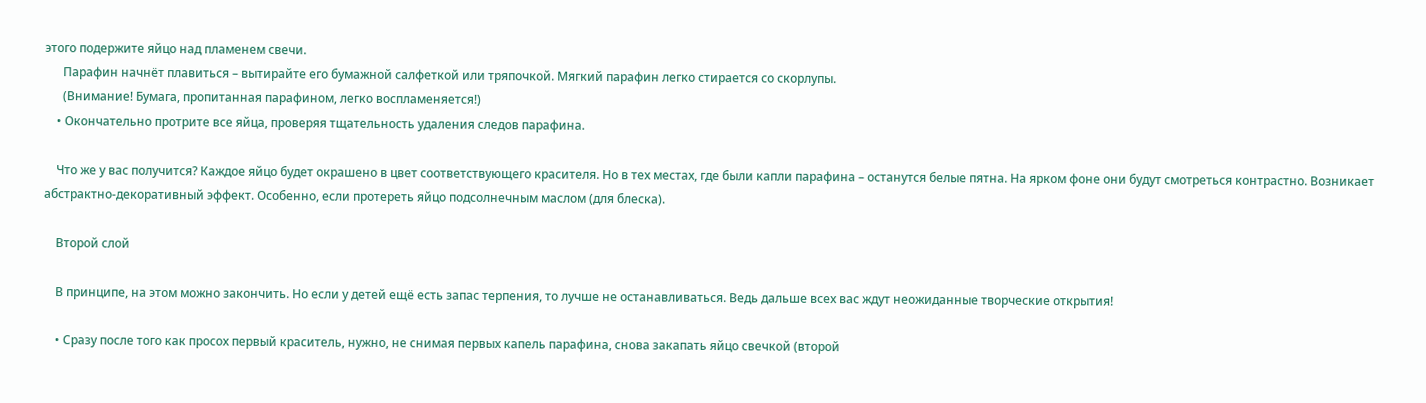этого подержите яйцо над пламенем свечи.
      Парафин начнёт плавиться – вытирайте его бумажной салфеткой или тряпочкой. Мягкий парафин легко стирается со скорлупы.
      (Внимание! Бумага, пропитанная парафином, легко воспламеняется!)
    • Окончательно протрите все яйца, проверяя тщательность удаления следов парафина.

    Что же у вас получится? Каждое яйцо будет окрашено в цвет соответствующего красителя. Но в тех местах, где были капли парафина – останутся белые пятна. На ярком фоне они будут смотреться контрастно. Возникает абстрактно-декоративный эффект. Особенно, если протереть яйцо подсолнечным маслом (для блеска).

    Второй слой

    В принципе, на этом можно закончить. Но если у детей ещё есть запас терпения, то лучше не останавливаться. Ведь дальше всех вас ждут неожиданные творческие открытия!

    • Сразу после того как просох первый краситель, нужно, не снимая первых капель парафина, снова закапать яйцо свечкой (второй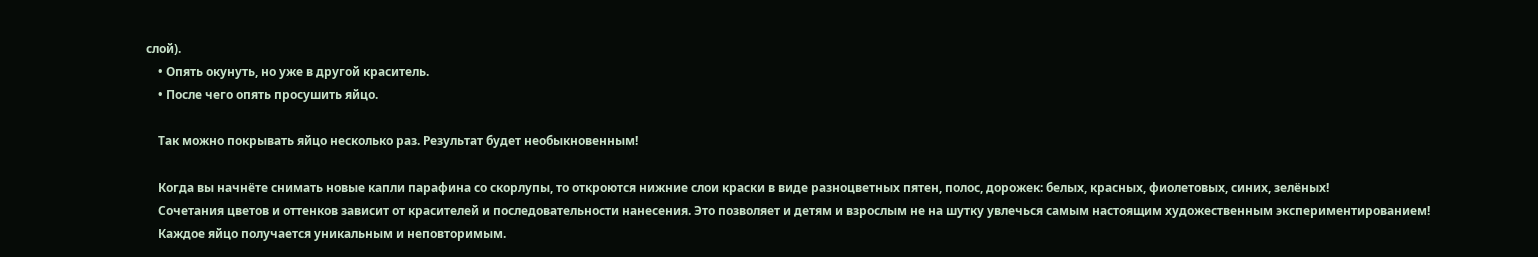слой).
    • Опять окунуть, но уже в другой краситель.
    • После чего опять просушить яйцо.

    Так можно покрывать яйцо несколько раз. Результат будет необыкновенным!

    Когда вы начнёте снимать новые капли парафина со скорлупы, то откроются нижние слои краски в виде разноцветных пятен, полос, дорожек: белых, красных, фиолетовых, синих, зелёных!
    Сочетания цветов и оттенков зависит от красителей и последовательности нанесения. Это позволяет и детям и взрослым не на шутку увлечься самым настоящим художественным экспериментированием!
    Каждое яйцо получается уникальным и неповторимым.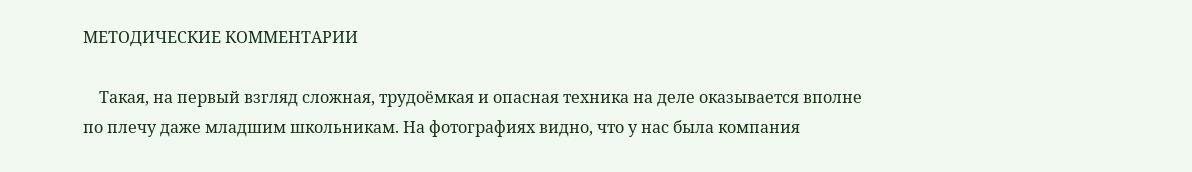МЕТОДИЧЕСКИЕ КОММЕНТАРИИ

    Такая, на первый взгляд сложная, трудоёмкая и опасная техника на деле оказывается вполне по плечу даже младшим школьникам. На фотографиях видно, что у нас была компания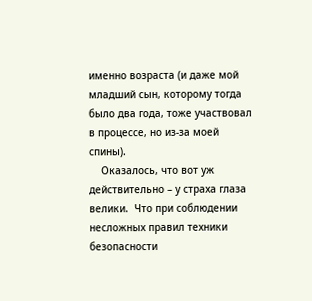именно возраста (и даже мой младший сын, которому тогда было два года, тоже участвовал в процессе, но из-за моей спины).
    Оказалось, что вот уж действительно – у страха глаза велики.  Что при соблюдении несложных правил техники безопасности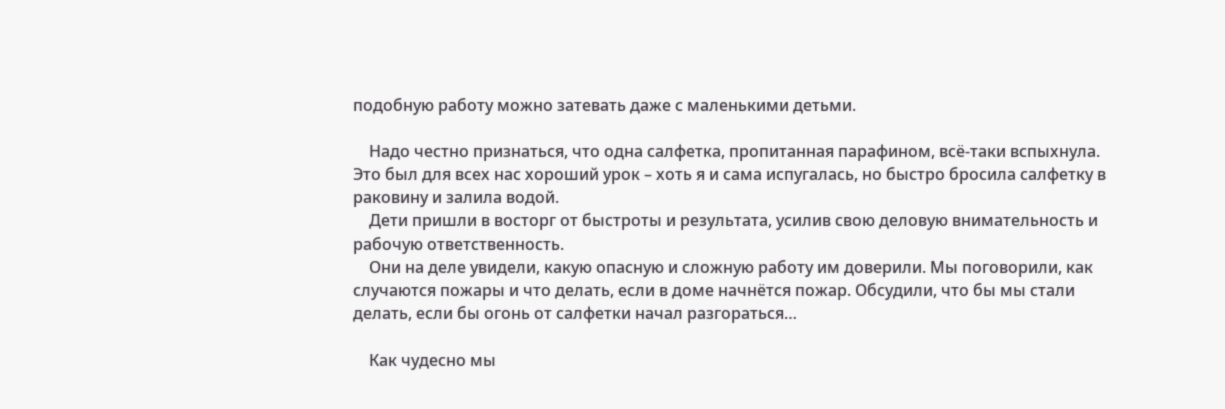подобную работу можно затевать даже с маленькими детьми.

    Надо честно признаться, что одна салфетка, пропитанная парафином, всё-таки вспыхнула. Это был для всех нас хороший урок – хоть я и сама испугалась, но быстро бросила салфетку в раковину и залила водой.
    Дети пришли в восторг от быстроты и результата, усилив свою деловую внимательность и рабочую ответственность.
    Они на деле увидели, какую опасную и сложную работу им доверили. Мы поговорили, как случаются пожары и что делать, если в доме начнётся пожар. Обсудили, что бы мы стали делать, если бы огонь от салфетки начал разгораться…

    Как чудесно мы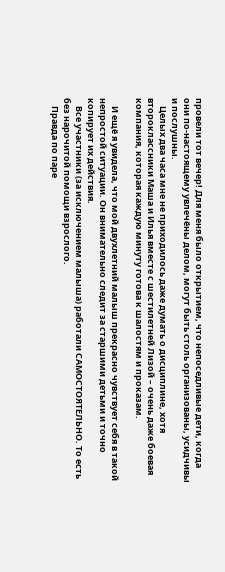провели тот вечер! Для меня было открытием, что непоседливые дети, когда они по-настоящему увлечёны делом, могут быть столь организованы, усидчивы и послушны.
    Целых два часа мне не приходилось даже думать о дисциплине, хотя второклассники Маша и Илья вместе с шестилетней Лизой – очень даже боевая компания, которая каждую минуту готова к шалостям и проказам.

    И ещё я увидела, что мой двухлетний малыш прекрасно чувствует себя в такой непростой ситуации. Он внимательно следит за старшими детьми и точно копирует их действия.
    Все участники (за исключением малыша) работали САМОСТОЯТЕЛЬНО. То есть без нарочитой помощи взрослого.
    Правда по паре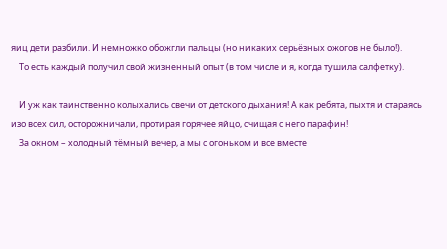яиц дети разбили. И немножко обожгли пальцы (но никаких серьёзных ожогов не было!).
    То есть каждый получил свой жизненный опыт (в том числе и я, когда тушила салфетку).

    И уж как таинственно колыхались свечи от детского дыхания! А как ребята, пыхтя и стараясь изо всех сил, осторожничали, протирая горячее яйцо, счищая с него парафин!
    За окном – холодный тёмный вечер, а мы с огоньком и все вместе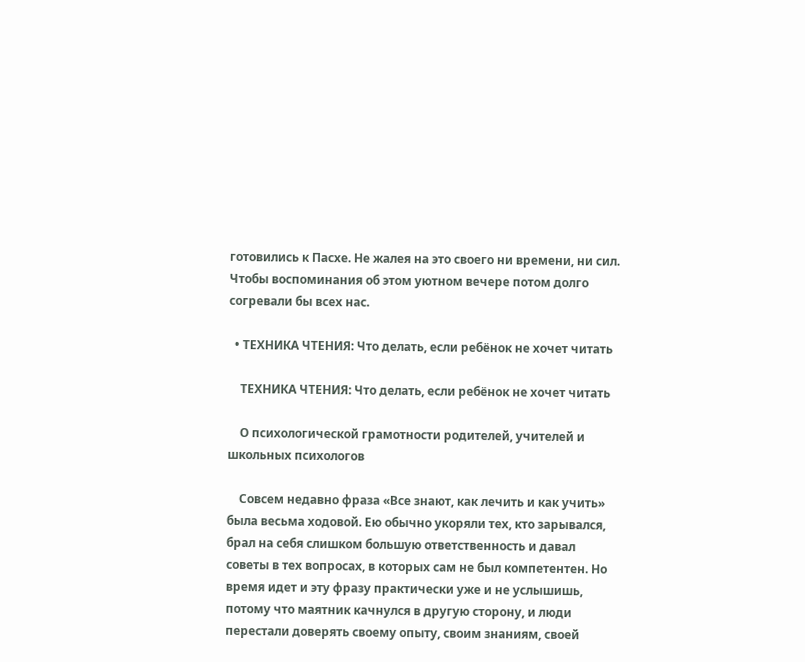готовились к Пасхе. Не жалея на это своего ни времени, ни сил. Чтобы воспоминания об этом уютном вечере потом долго согревали бы всех нас.

  • ТЕХНИКА ЧТЕНИЯ: Что делать, если ребёнок не хочет читать

    ТЕХНИКА ЧТЕНИЯ: Что делать, если ребёнок не хочет читать

    О психологической грамотности родителей, учителей и школьных психологов

    Совсем недавно фраза «Все знают, как лечить и как учить» была весьма ходовой. Ею обычно укоряли тех, кто зарывался, брал на себя слишком большую ответственность и давал советы в тех вопросах, в которых сам не был компетентен. Но время идет и эту фразу практически уже и не услышишь, потому что маятник качнулся в другую сторону, и люди перестали доверять своему опыту, своим знаниям, своей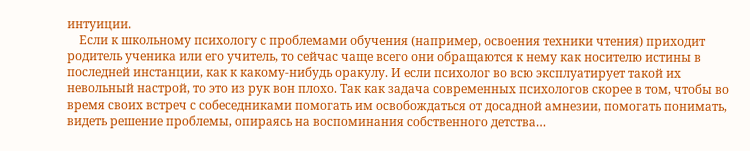интуиции.
    Если к школьному психологу с проблемами обучения (например, освоения техники чтения) приходит родитель ученика или его учитель, то сейчас чаще всего они обращаются к нему как носителю истины в последней инстанции, как к какому-нибудь оракулу. И если психолог во всю эксплуатирует такой их невольный настрой, то это из рук вон плохо. Так как задача современных психологов скорее в том, чтобы во время своих встреч с собеседниками помогать им освобождаться от досадной амнезии, помогать понимать, видеть решение проблемы, опираясь на воспоминания собственного детства…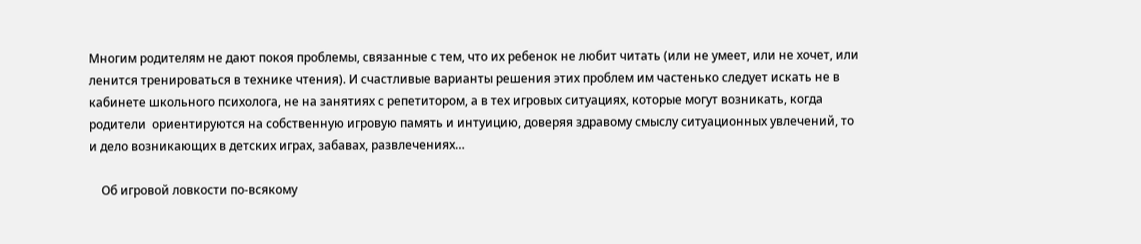Многим родителям не дают покоя проблемы, связанные с тем, что их ребенок не любит читать (или не умеет, или не хочет, или ленится тренироваться в технике чтения). И счастливые варианты решения этих проблем им частенько следует искать не в кабинете школьного психолога, не на занятиях с репетитором, а в тех игровых ситуациях, которые могут возникать, когда родители  ориентируются на собственную игровую память и интуицию, доверяя здравому смыслу ситуационных увлечений, то и дело возникающих в детских играх, забавах, развлечениях…

    Об игровой ловкости по-всякому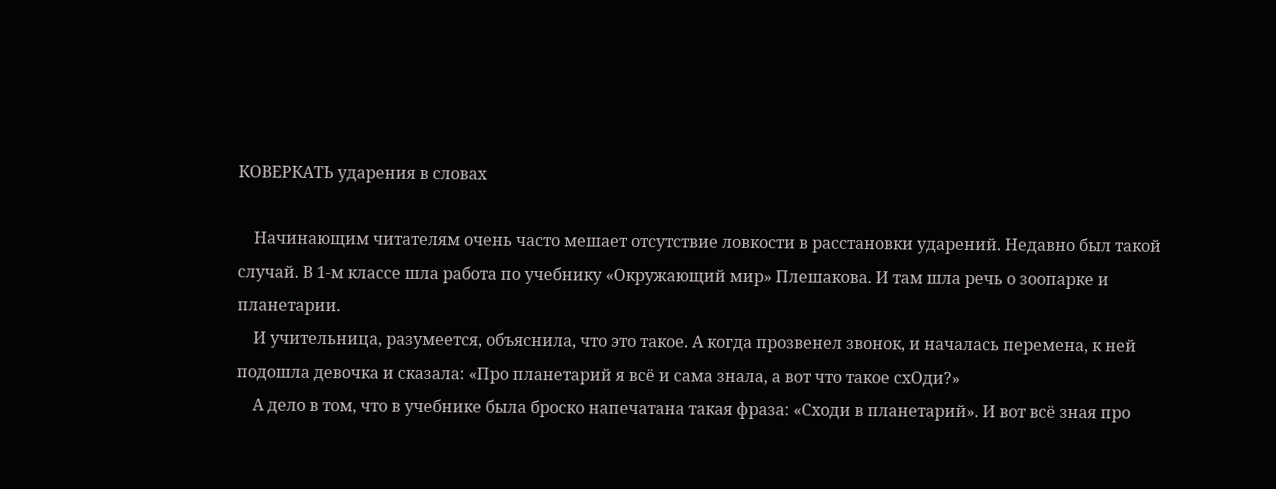КОВЕРКАТЬ ударения в словах

    Начинающим читателям очень часто мешает отсутствие ловкости в расстановки ударений. Недавно был такой случай. В 1-м классе шла работа по учебнику «Окружающий мир» Плешакова. И там шла речь о зоопарке и планетарии.
    И учительница, разумеется, объяснила, что это такое. А когда прозвенел звонок, и началась перемена, к ней подошла девочка и сказала: «Про планетарий я всё и сама знала, а вот что такое схОди?»
    А дело в том, что в учебнике была броско напечатана такая фраза: «Сходи в планетарий». И вот всё зная про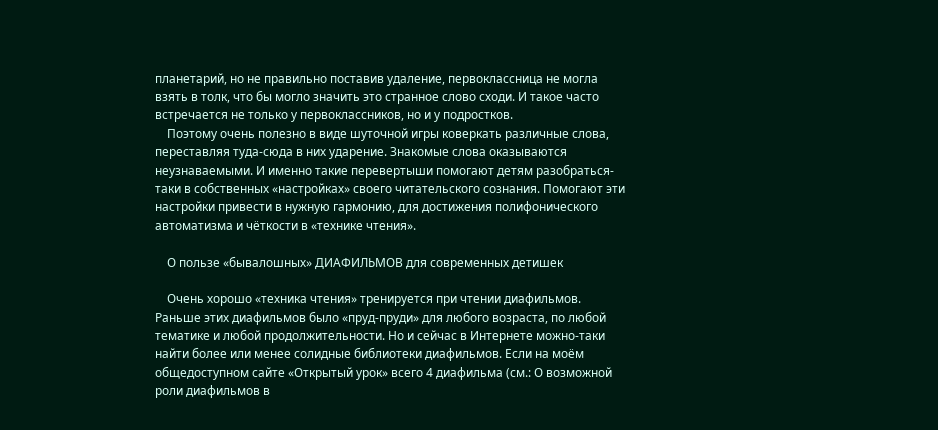планетарий, но не правильно поставив удаление, первоклассница не могла взять в толк, что бы могло значить это странное слово сходи. И такое часто встречается не только у первоклассников, но и у подростков.
    Поэтому очень полезно в виде шуточной игры коверкать различные слова, переставляя туда-сюда в них ударение. Знакомые слова оказываются неузнаваемыми. И именно такие перевертыши помогают детям разобраться-таки в собственных «настройках» своего читательского сознания. Помогают эти настройки привести в нужную гармонию, для достижения полифонического автоматизма и чёткости в «технике чтения».

    О пользе «бывалошных» ДИАФИЛЬМОВ для современных детишек

    Очень хорошо «техника чтения» тренируется при чтении диафильмов. Раньше этих диафильмов было «пруд-пруди» для любого возраста, по любой тематике и любой продолжительности. Но и сейчас в Интернете можно-таки найти более или менее солидные библиотеки диафильмов. Если на моём общедоступном сайте «Открытый урок» всего 4 диафильма (см.: О возможной роли диафильмов в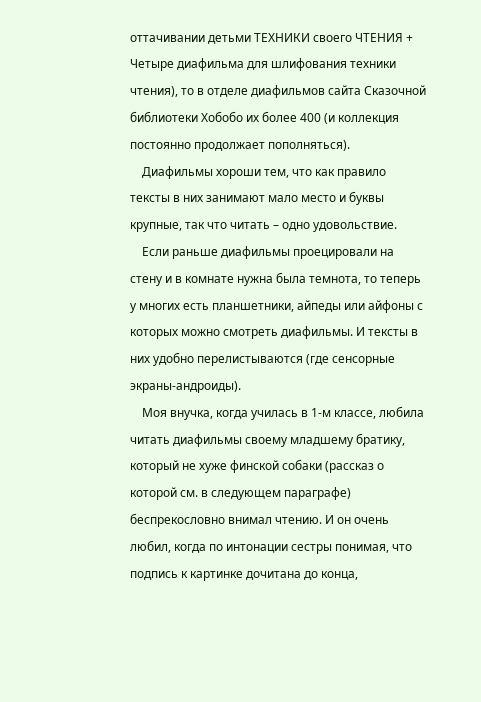оттачивании детьми ТЕХНИКИ своего ЧТЕНИЯ + Четыре диафильма для шлифования техники чтения), то в отделе диафильмов сайта Сказочной библиотеки Хобобо их более 400 (и коллекция постоянно продолжает пополняться).
    Диафильмы хороши тем, что как правило тексты в них занимают мало место и буквы крупные, так что читать – одно удовольствие.
    Если раньше диафильмы проецировали на стену и в комнате нужна была темнота, то теперь у многих есть планшетники, айпеды или айфоны с которых можно смотреть диафильмы. И тексты в них удобно перелистываются (где сенсорные экраны-андроиды).
    Моя внучка, когда училась в 1-м классе, любила читать диафильмы своему младшему братику, который не хуже финской собаки (рассказ о которой см. в следующем параграфе) беспрекословно внимал чтению. И он очень любил, когда по интонации сестры понимая, что подпись к картинке дочитана до конца,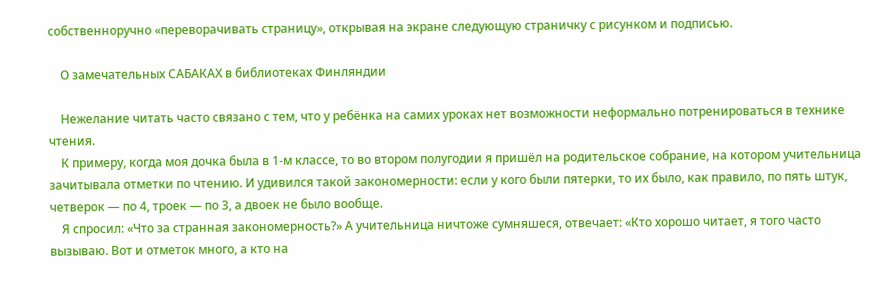собственноручно «переворачивать страницу», открывая на экране следующую страничку с рисунком и подписью.

    О замечательных САБАКАХ в библиотеках Финляндии

    Нежелание читать часто связано с тем, что у ребёнка на самих уроках нет возможности неформально потренироваться в технике чтения.
    К примеру, когда моя дочка была в 1-м классе, то во втором полугодии я пришёл на родительское собрание, на котором учительница зачитывала отметки по чтению. И удивился такой закономерности: если у кого были пятерки, то их было, как правило, по пять штук, четверок — по 4, троек — по 3, а двоек не было вообще.
    Я спросил: «Что за странная закономерность?» А учительница ничтоже сумняшеся, отвечает: «Кто хорошо читает, я того часто вызываю. Вот и отметок много, а кто на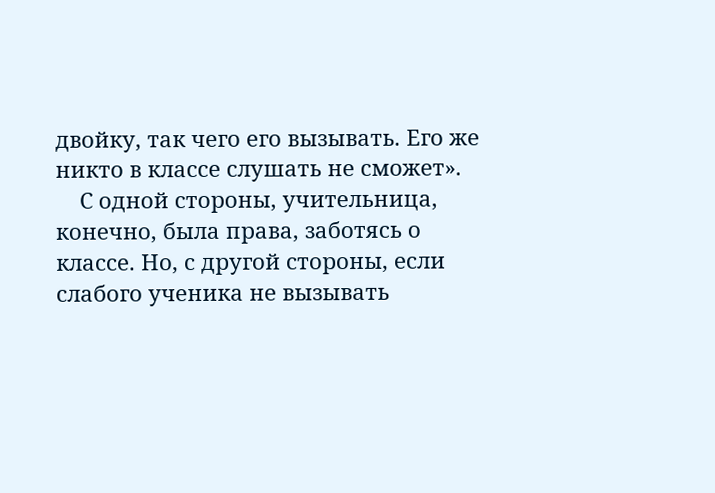двойку, так чего его вызывать. Его же никто в классе слушать не сможет».
    С одной стороны, учительница, конечно, была права, заботясь о классе. Но, с другой стороны, если слабого ученика не вызывать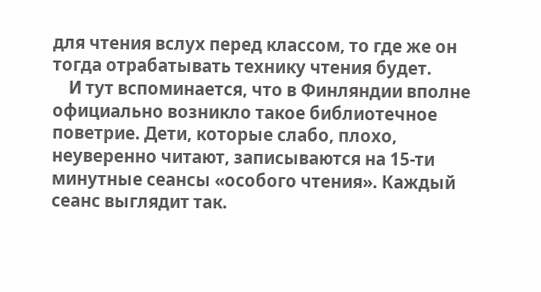для чтения вслух перед классом, то где же он тогда отрабатывать технику чтения будет.
    И тут вспоминается, что в Финляндии вполне официально возникло такое библиотечное поветрие. Дети, которые слабо, плохо, неуверенно читают, записываются на 15-ти минутные сеансы «особого чтения». Каждый сеанс выглядит так.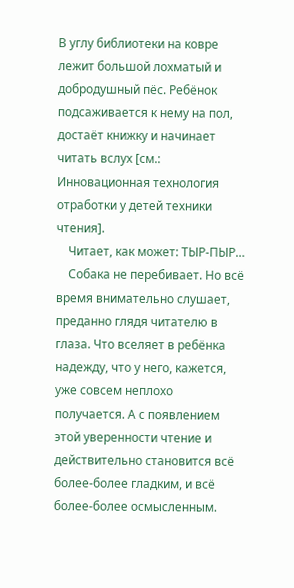В углу библиотеки на ковре лежит большой лохматый и добродушный пёс. Ребёнок подсаживается к нему на пол, достаёт книжку и начинает читать вслух [см.: Инновационная технология отработки у детей техники чтения].
    Читает, как может: ТЫР-ПЫР…
    Собака не перебивает. Но всё время внимательно слушает, преданно глядя читателю в глаза. Что вселяет в ребёнка надежду, что у него, кажется, уже совсем неплохо получается. А с появлением этой уверенности чтение и действительно становится всё более-более гладким, и всё более-более осмысленным.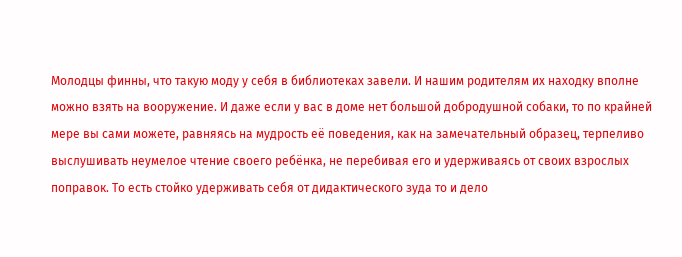Молодцы финны, что такую моду у себя в библиотеках завели. И нашим родителям их находку вполне можно взять на вооружение. И даже если у вас в доме нет большой добродушной собаки, то по крайней мере вы сами можете, равняясь на мудрость её поведения, как на замечательный образец, терпеливо выслушивать неумелое чтение своего ребёнка, не перебивая его и удерживаясь от своих взрослых поправок. То есть стойко удерживать себя от дидактического зуда то и дело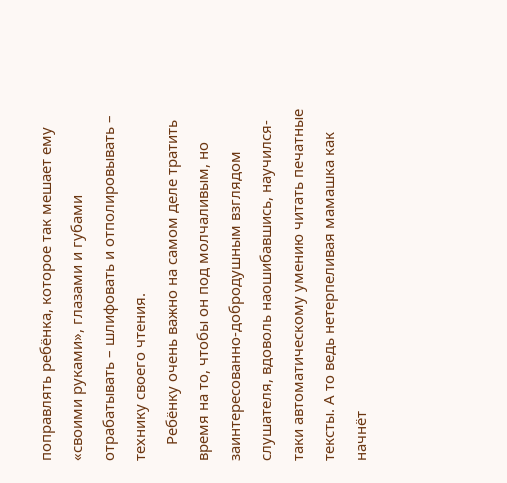поправлять ребёнка, которое так мешает ему «своими руками», глазами и губами отрабатывать – шлифовать и отполировывать – технику своего чтения.
    Ребёнку очень важно на самом деле тратить время на то, чтобы он под молчаливым, но заинтересованно-добродушным взглядом слушателя, вдоволь наошибавшись, научился-таки автоматическому умению читать печатные тексты. А то ведь нетерпеливая мамашка как начнёт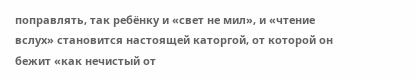поправлять, так ребёнку и «свет не мил», и «чтение вслух» становится настоящей каторгой, от которой он бежит «как нечистый от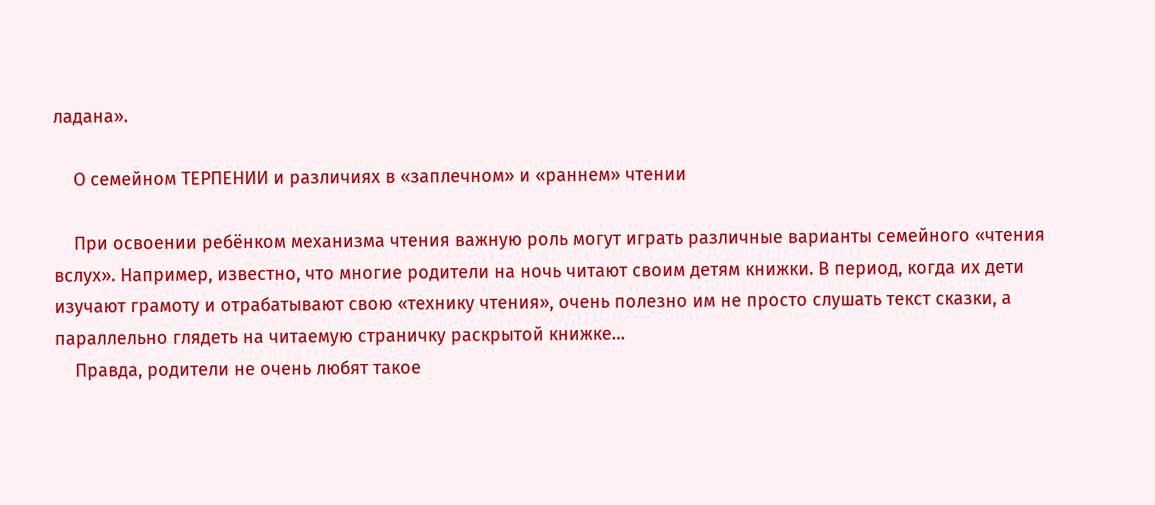ладана».

    О семейном ТЕРПЕНИИ и различиях в «заплечном» и «раннем» чтении

    При освоении ребёнком механизма чтения важную роль могут играть различные варианты семейного «чтения вслух». Например, известно, что многие родители на ночь читают своим детям книжки. В период, когда их дети изучают грамоту и отрабатывают свою «технику чтения», очень полезно им не просто слушать текст сказки, а параллельно глядеть на читаемую страничку раскрытой книжке…
    Правда, родители не очень любят такое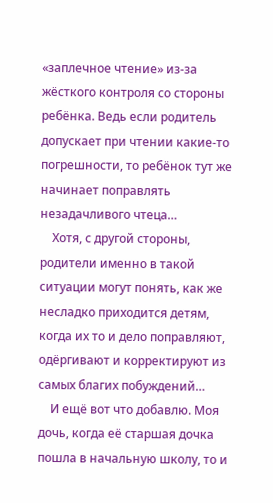«заплечное чтение» из-за жёсткого контроля со стороны ребёнка. Ведь если родитель допускает при чтении какие-то погрешности, то ребёнок тут же начинает поправлять незадачливого чтеца…
    Хотя, с другой стороны, родители именно в такой ситуации могут понять, как же несладко приходится детям, когда их то и дело поправляют, одёргивают и корректируют из самых благих побуждений…
    И ещё вот что добавлю. Моя дочь, когда её старшая дочка пошла в начальную школу, то и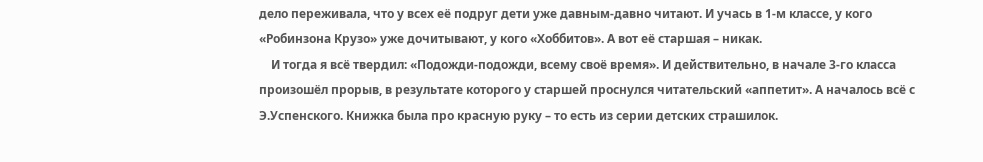дело переживала, что у всех её подруг дети уже давным-давно читают. И учась в 1-м классе, у кого «Робинзона Крузо» уже дочитывают, у кого «Хоббитов». А вот её старшая – никак.
    И тогда я всё твердил: «Подожди-подожди, всему своё время». И действительно, в начале 3-го класса произошёл прорыв, в результате которого у старшей проснулся читательский «аппетит». А началось всё с Э.Успенского. Книжка была про красную руку – то есть из серии детских страшилок.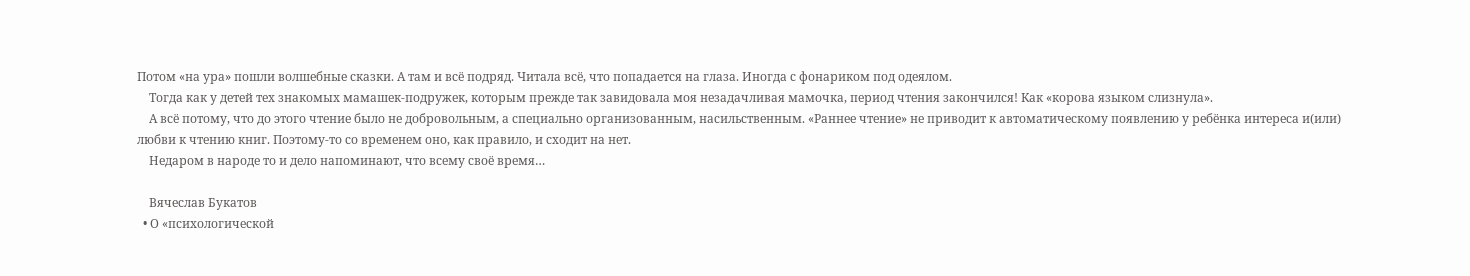Потом «на ура» пошли волшебные сказки. А там и всё подряд. Читала всё, что попадается на глаза. Иногда с фонариком под одеялом.
    Тогда как у детей тех знакомых мамашек-подружек, которым прежде так завидовала моя незадачливая мамочка, период чтения закончился! Как «корова языком слизнула».
    А всё потому, что до этого чтение было не добровольным, а специально организованным, насильственным. «Раннее чтение» не приводит к автоматическому появлению у ребёнка интереса и(или) любви к чтению книг. Поэтому-то со временем оно, как правило, и сходит на нет.
    Недаром в народе то и дело напоминают, что всему своё время…

    Вячеслав Букатов
  • О «психологической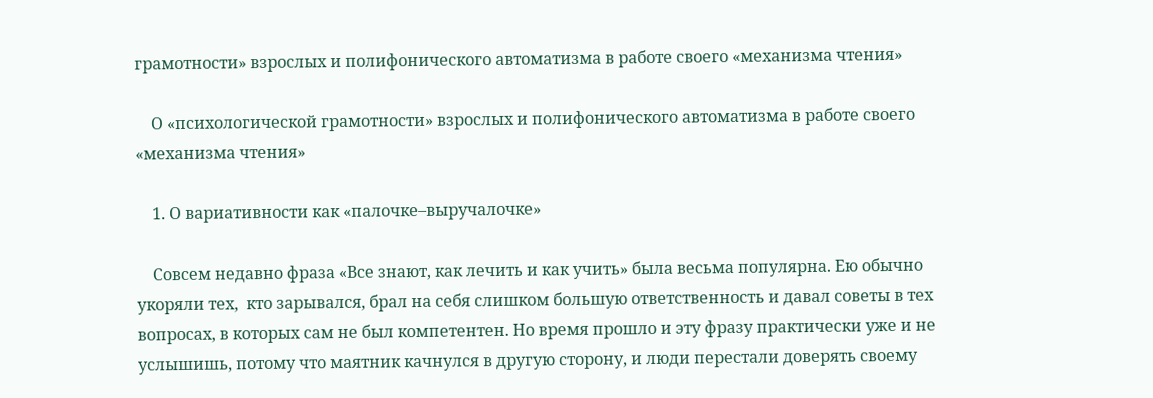грамотности» взрослых и полифонического автоматизма в работе своего «механизма чтения»

    О «психологической грамотности» взрослых и полифонического автоматизма в работе своего «механизма чтения»

    1. О вариативности как «палочке–выручалочке»

    Совсем недавно фраза «Все знают, как лечить и как учить» была весьма популярна. Ею обычно укоряли тех,  кто зарывался, брал на себя слишком большую ответственность и давал советы в тех вопросах, в которых сам не был компетентен. Но время прошло и эту фразу практически уже и не услышишь, потому что маятник качнулся в другую сторону, и люди перестали доверять своему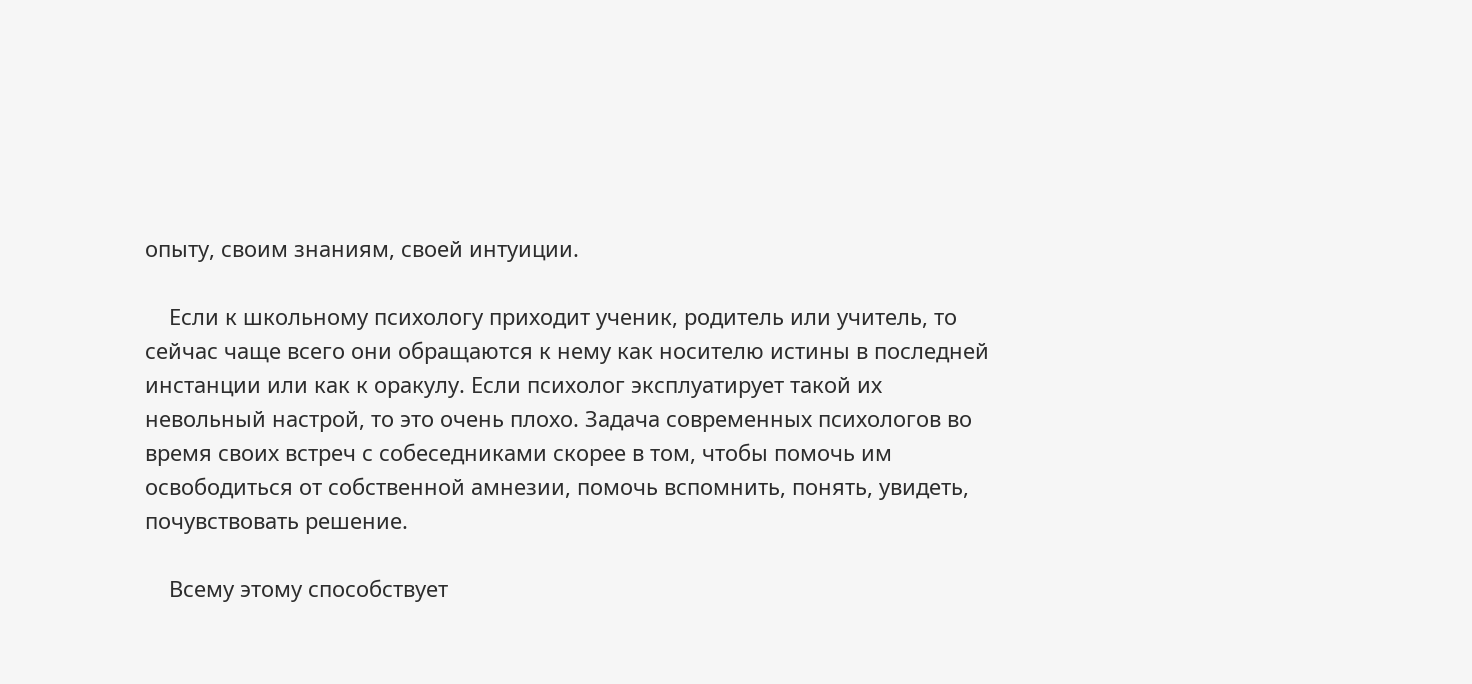опыту, своим знаниям, своей интуиции.

    Если к школьному психологу приходит ученик, родитель или учитель, то сейчас чаще всего они обращаются к нему как носителю истины в последней инстанции или как к оракулу. Если психолог эксплуатирует такой их невольный настрой, то это очень плохо. Задача современных психологов во время своих встреч с собеседниками скорее в том, чтобы помочь им освободиться от собственной амнезии, помочь вспомнить, понять, увидеть, почувствовать решение.

    Всему этому способствует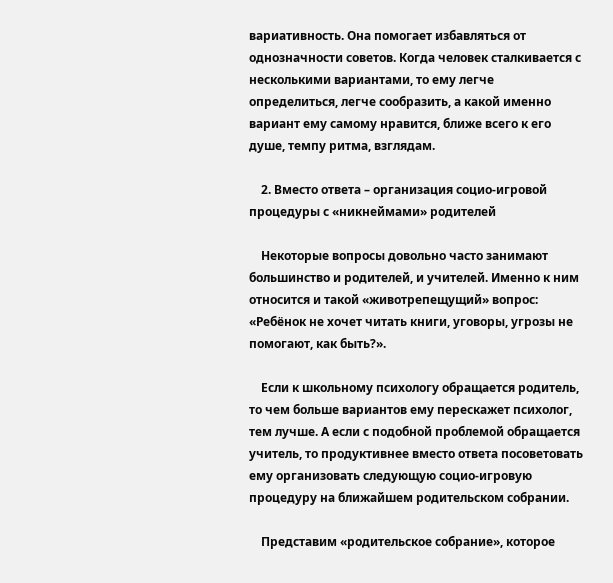вариативность. Она помогает избавляться от однозначности советов. Когда человек сталкивается с несколькими вариантами, то ему легче определиться, легче сообразить, а какой именно вариант ему самому нравится, ближе всего к его душе, темпу ритма, взглядам.

    2. Вместо ответа – организация социо-игровой процедуры с «никнеймами» родителей

    Некоторые вопросы довольно часто занимают большинство и родителей, и учителей. Именно к ним относится и такой «животрепещущий» вопрос: «Ребёнок не хочет читать книги, уговоры, угрозы не помогают, как быть?».

    Если к школьному психологу обращается родитель, то чем больше вариантов ему перескажет психолог, тем лучше. А если с подобной проблемой обращается учитель, то продуктивнее вместо ответа посоветовать ему организовать следующую социо-игровую процедуру на ближайшем родительском собрании.

    Представим «родительское собрание», которое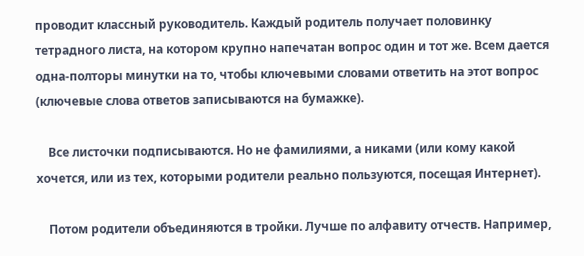проводит классный руководитель. Каждый родитель получает половинку тетрадного листа, на котором крупно напечатан вопрос один и тот же. Всем дается одна-полторы минутки на то, чтобы ключевыми словами ответить на этот вопрос (ключевые слова ответов записываются на бумажке).

    Все листочки подписываются. Но не фамилиями, а никами (или кому какой хочется, или из тех, которыми родители реально пользуются, посещая Интернет).

    Потом родители объединяются в тройки. Лучше по алфавиту отчеств. Например,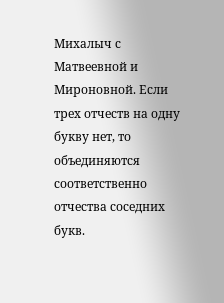Михалыч с Матвеевной и Мироновной. Если трех отчеств на одну букву нет, то объединяются соответственно отчества соседних букв.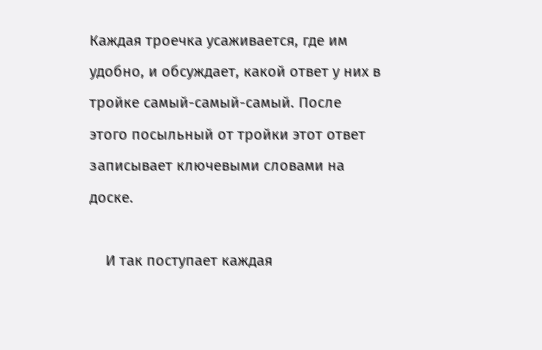Каждая троечка усаживается, где им удобно, и обсуждает, какой ответ у них в тройке самый-самый-самый. После этого посыльный от тройки этот ответ записывает ключевыми словами на доске.

    И так поступает каждая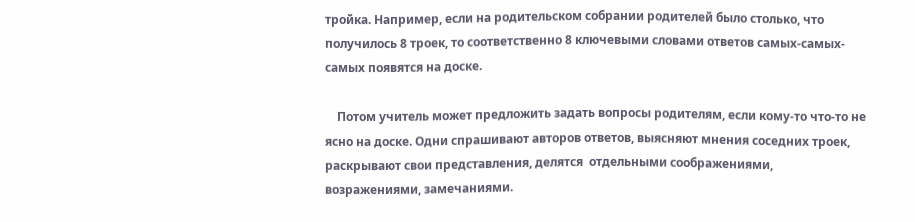тройка. Например, если на родительском собрании родителей было столько, что получилось 8 троек, то соответственно 8 ключевыми словами ответов самых-самых-самых появятся на доске.

    Потом учитель может предложить задать вопросы родителям, если кому-то что-то не ясно на доске. Одни спрашивают авторов ответов, выясняют мнения соседних троек, раскрывают свои представления, делятся  отдельными соображениями, возражениями, замечаниями.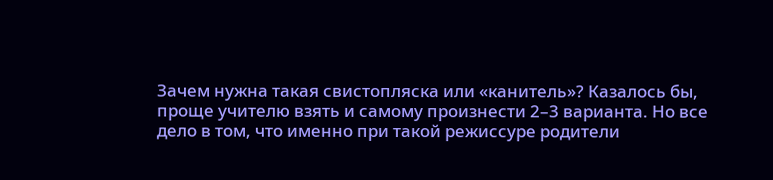Зачем нужна такая свистопляска или «канитель»? Казалось бы, проще учителю взять и самому произнести 2–3 варианта. Но все дело в том, что именно при такой режиссуре родители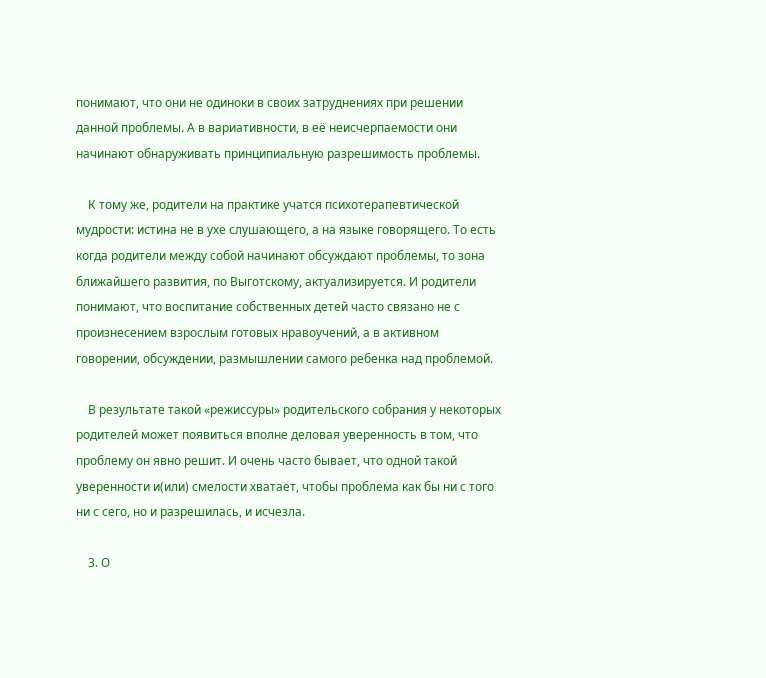понимают, что они не одиноки в своих затруднениях при решении данной проблемы. А в вариативности, в её неисчерпаемости они начинают обнаруживать принципиальную разрешимость проблемы.

    К тому же, родители на практике учатся психотерапевтической мудрости: истина не в ухе слушающего, а на языке говорящего. То есть когда родители между собой начинают обсуждают проблемы, то зона ближайшего развития, по Выготскому, актуализируется. И родители понимают, что воспитание собственных детей часто связано не с произнесением взрослым готовых нравоучений, а в активном говорении, обсуждении, размышлении самого ребенка над проблемой.

    В результате такой «режиссуры» родительского собрания у некоторых родителей может появиться вполне деловая уверенность в том, что проблему он явно решит. И очень часто бывает, что одной такой уверенности и(или) смелости хватает, чтобы проблема как бы ни с того ни с сего, но и разрешилась, и исчезла.

    3. О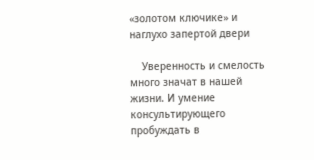«золотом ключике» и наглухо запертой двери

    Уверенность и смелость много значат в нашей жизни. И умение консультирующего пробуждать в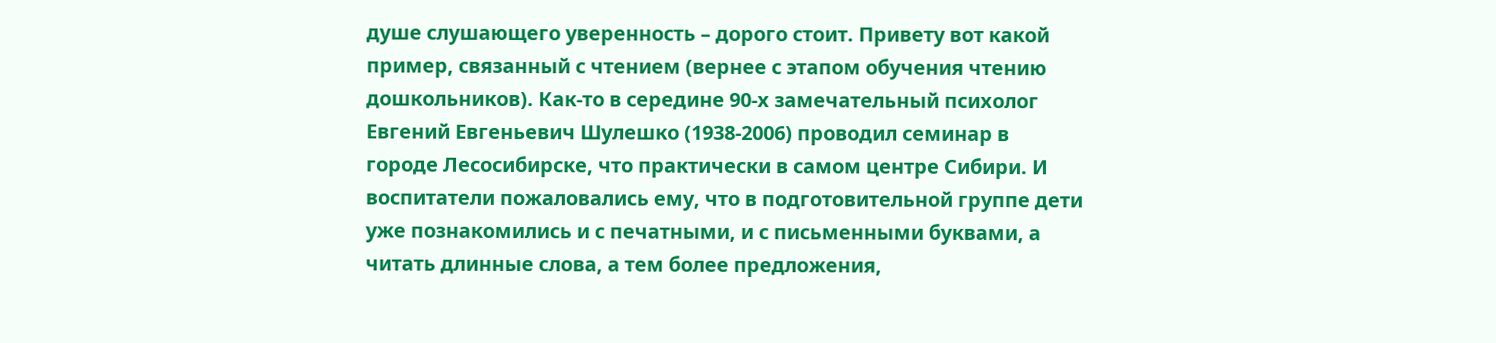душе слушающего уверенность – дорого стоит. Привету вот какой пример, связанный с чтением (вернее с этапом обучения чтению дошкольников). Как-то в середине 90-х замечательный психолог Евгений Евгеньевич Шулешко (1938-2006) проводил семинар в городе Лесосибирске, что практически в самом центре Сибири. И воспитатели пожаловались ему, что в подготовительной группе дети уже познакомились и с печатными, и с письменными буквами, а читать длинные слова, а тем более предложения,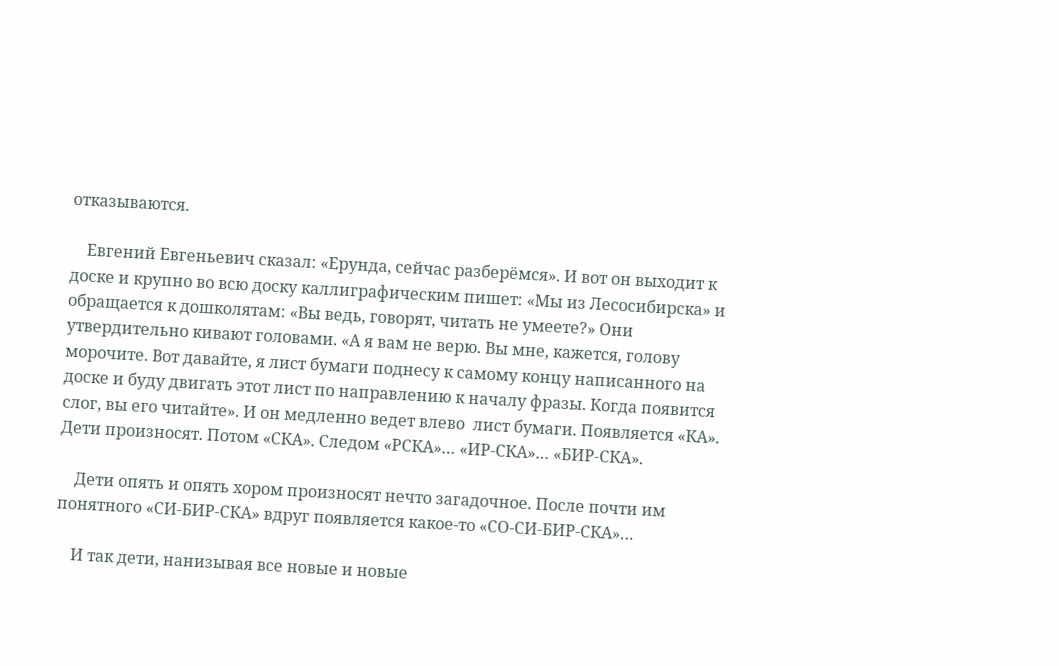отказываются.

    Евгений Евгеньевич сказал: «Ерунда, сейчас разберёмся». И вот он выходит к доске и крупно во всю доску каллиграфическим пишет: «Мы из Лесосибирска» и обращается к дошколятам: «Вы ведь, говорят, читать не умеете?» Они утвердительно кивают головами. «А я вам не верю. Вы мне, кажется, голову морочите. Вот давайте, я лист бумаги поднесу к самому концу написанного на доске и буду двигать этот лист по направлению к началу фразы. Когда появится слог, вы его читайте». И он медленно ведет влево  лист бумаги. Появляется «КА». Дети произносят. Потом «СКА». Следом «РСКА»… «ИР-СКА»… «БИР-СКА».

    Дети опять и опять хором произносят нечто загадочное. После почти им понятного «СИ-БИР-СКА» вдруг появляется какое-то «СО-СИ-БИР-СКА»…

    И так дети, нанизывая все новые и новые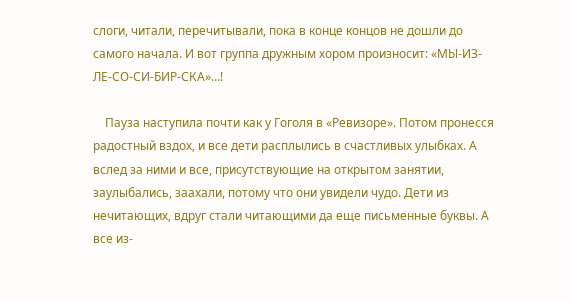слоги, читали, перечитывали, пока в конце концов не дошли до самого начала. И вот группа дружным хором произносит: «МЫ-ИЗ-ЛЕ-СО-СИ-БИР-СКА»…!

    Пауза наступила почти как у Гоголя в «Ревизоре». Потом пронесся радостный вздох, и все дети расплылись в счастливых улыбках. А вслед за ними и все, присутствующие на открытом занятии, заулыбались, заахали, потому что они увидели чудо. Дети из нечитающих, вдруг стали читающими да еще письменные буквы. А все из-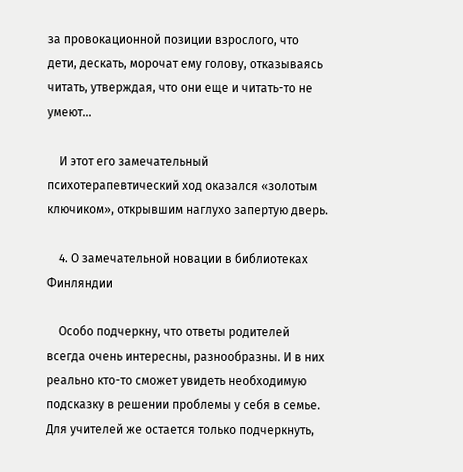за провокационной позиции взрослого, что дети, дескать, морочат ему голову, отказываясь читать, утверждая, что они еще и читать-то не умеют…

    И этот его замечательный психотерапевтический ход оказался «золотым ключиком», открывшим наглухо запертую дверь.

    4. О замечательной новации в библиотеках Финляндии

    Особо подчеркну, что ответы родителей всегда очень интересны, разнообразны. И в них реально кто-то сможет увидеть необходимую подсказку в решении проблемы у себя в семье. Для учителей же остается только подчеркнуть,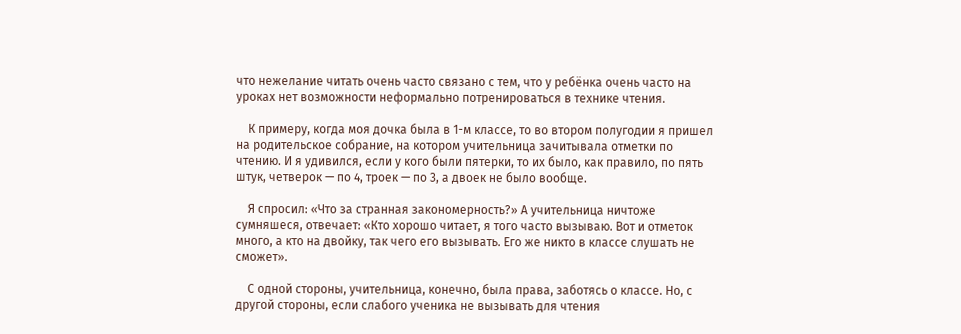что нежелание читать очень часто связано с тем, что у ребёнка очень часто на уроках нет возможности неформально потренироваться в технике чтения.

    К примеру, когда моя дочка была в 1-м классе, то во втором полугодии я пришел на родительское собрание, на котором учительница зачитывала отметки по чтению. И я удивился, если у кого были пятерки, то их было, как правило, по пять штук, четверок — по 4, троек — по 3, а двоек не было вообще.

    Я спросил: «Что за странная закономерность?» А учительница ничтоже сумняшеся, отвечает: «Кто хорошо читает, я того часто вызываю. Вот и отметок много, а кто на двойку, так чего его вызывать. Его же никто в классе слушать не сможет».

    С одной стороны, учительница, конечно, была права, заботясь о классе. Но, с другой стороны, если слабого ученика не вызывать для чтения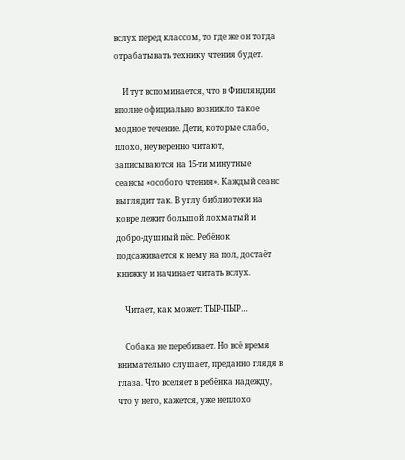вслух перед классом, то где же он тогда отрабатывать технику чтения будет.

    И тут вспоминается, что в Финляндии вполне официально возникло такое модное течение. Дети, которые слабо, плохо, неуверенно читают, записываются на 15-ти минутные сеансы «особого чтения». Каждый сеанс выглядит так. В углу библиотеки на ковре лежит большой лохматый и добро-душный пёс. Ребёнок подсаживается к нему на пол, достаёт книжку и начинает читать вслух.

    Читает, как может: ТЫР-ПЫР…

    Собака не перебивает. Но всё время внимательно слушает, преданно глядя в глаза. Что вселяет в ребёнка надежду, что у него, кажется, уже неплохо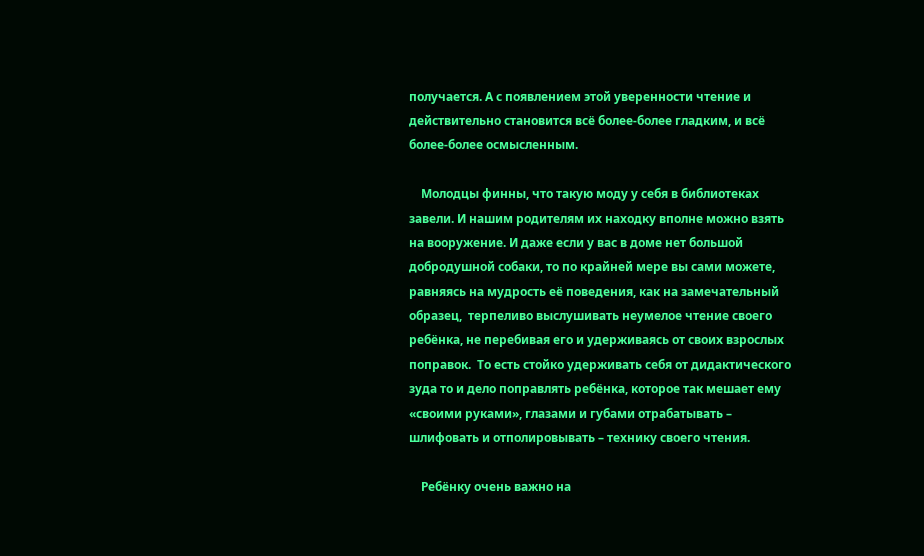получается. А с появлением этой уверенности чтение и действительно становится всё более-более гладким, и всё более-более осмысленным.

    Молодцы финны, что такую моду у себя в библиотеках завели. И нашим родителям их находку вполне можно взять на вооружение. И даже если у вас в доме нет большой добродушной собаки, то по крайней мере вы сами можете, равняясь на мудрость её поведения, как на замечательный образец,  терпеливо выслушивать неумелое чтение своего ребёнка, не перебивая его и удерживаясь от своих взрослых поправок.  То есть стойко удерживать себя от дидактического зуда то и дело поправлять ребёнка, которое так мешает ему «своими руками», глазами и губами отрабатывать – шлифовать и отполировывать – технику своего чтения.

    Ребёнку очень важно на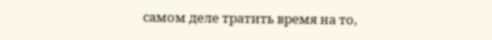самом деле тратить время на то,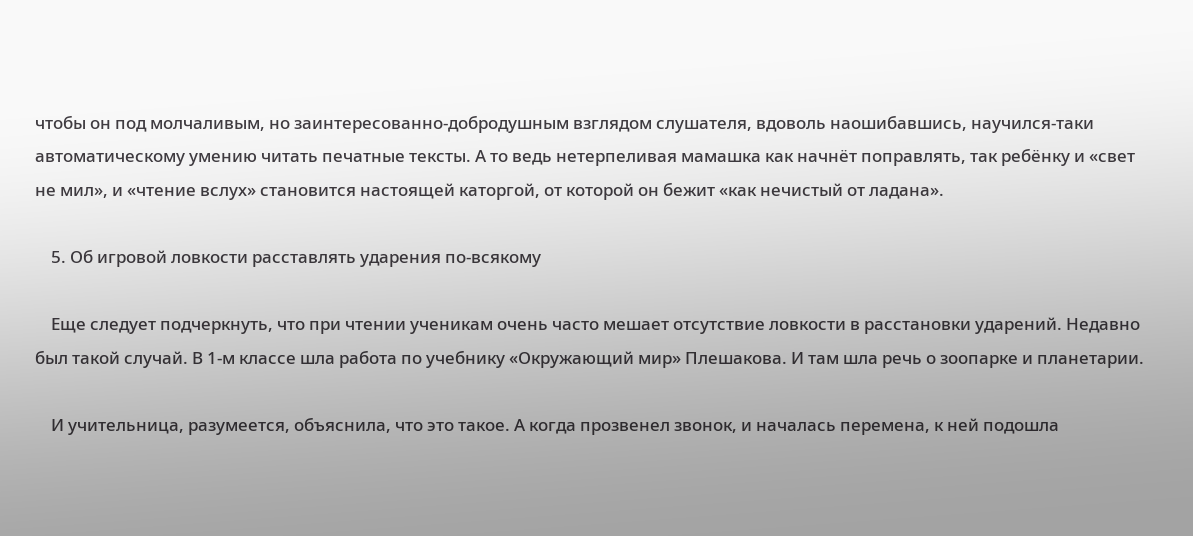чтобы он под молчаливым, но заинтересованно-добродушным взглядом слушателя, вдоволь наошибавшись, научился-таки автоматическому умению читать печатные тексты. А то ведь нетерпеливая мамашка как начнёт поправлять, так ребёнку и «свет не мил», и «чтение вслух» становится настоящей каторгой, от которой он бежит «как нечистый от ладана».

    5. Об игровой ловкости расставлять ударения по-всякому

    Еще следует подчеркнуть, что при чтении ученикам очень часто мешает отсутствие ловкости в расстановки ударений. Недавно был такой случай. В 1-м классе шла работа по учебнику «Окружающий мир» Плешакова. И там шла речь о зоопарке и планетарии.

    И учительница, разумеется, объяснила, что это такое. А когда прозвенел звонок, и началась перемена, к ней подошла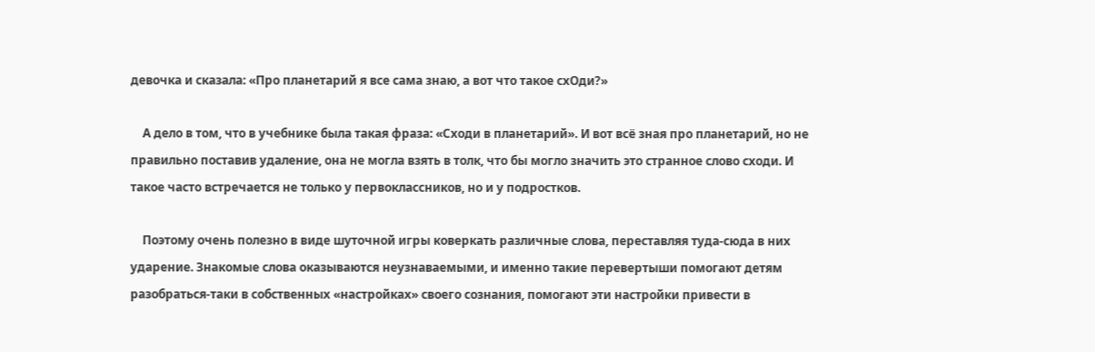девочка и сказала: «Про планетарий я все сама знаю, а вот что такое схОди?»

    А дело в том, что в учебнике была такая фраза: «Сходи в планетарий». И вот всё зная про планетарий, но не правильно поставив удаление, она не могла взять в толк, что бы могло значить это странное слово сходи. И такое часто встречается не только у первоклассников, но и у подростков.

    Поэтому очень полезно в виде шуточной игры коверкать различные слова, переставляя туда-сюда в них ударение. Знакомые слова оказываются неузнаваемыми, и именно такие перевертыши помогают детям разобраться-таки в собственных «настройках» своего сознания, помогают эти настройки привести в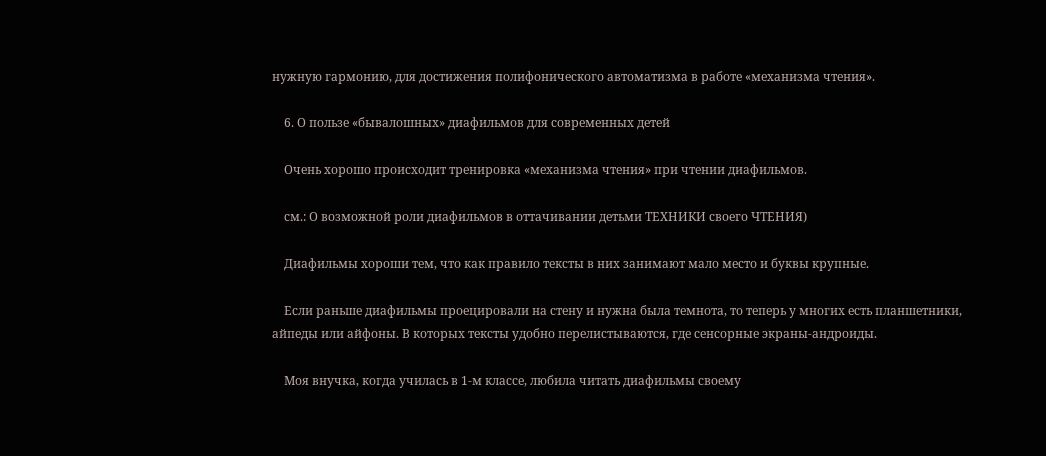нужную гармонию, для достижения полифонического автоматизма в работе «механизма чтения».

    6. О пользе «бывалошных» диафильмов для современных детей

    Очень хорошо происходит тренировка «механизма чтения» при чтении диафильмов.

    см.: О возможной роли диафильмов в оттачивании детьми ТЕХНИКИ своего ЧТЕНИЯ)

    Диафильмы хороши тем, что как правило тексты в них занимают мало место и буквы крупные.

    Если раньше диафильмы проецировали на стену и нужна была темнота, то теперь у многих есть планшетники, айпеды или айфоны. В которых тексты удобно перелистываются, где сенсорные экраны-андроиды.

    Моя внучка, когда училась в 1-м классе, любила читать диафильмы своему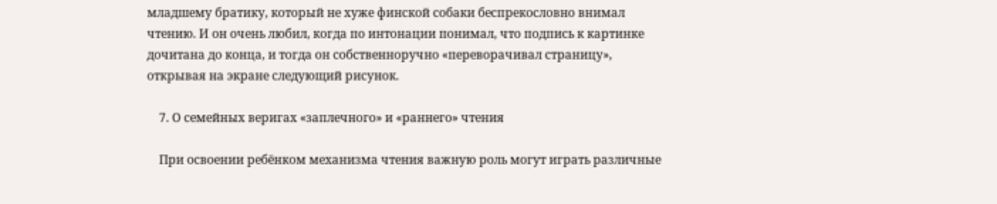младшему братику, который не хуже финской собаки беспрекословно внимал чтению. И он очень любил, когда по интонации понимал, что подпись к картинке дочитана до конца, и тогда он собственноручно «переворачивал страницу», открывая на экране следующий рисунок.

    7. О семейных веригах «заплечного» и «раннего» чтения

    При освоении ребёнком механизма чтения важную роль могут играть различные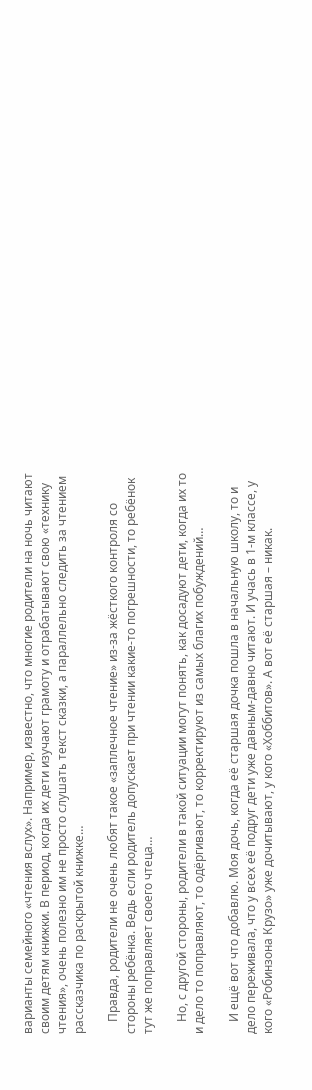варианты семейного «чтения вслух». Например, известно, что многие родители на ночь читают своим детям книжки. В период, когда их дети изучают грамоту и отрабатывают свою «технику чтения», очень полезно им не просто слушать текст сказки, а параллельно следить за чтением рассказчика по раскрытой книжке…

    Правда, родители не очень любят такое «заплечное чтение» из-за жёсткого контроля со стороны ребёнка. Ведь если родитель допускает при чтении какие-то погрешности, то ребёнок тут же поправляет своего чтеца…

    Но, с другой стороны, родители в такой ситуации могут понять, как досадуют дети, когда их то и дело то поправляют, то одёргивают, то корректируют из самых благих побуждений…

    И ещё вот что добавлю. Моя дочь, когда её старшая дочка пошла в начальную школу, то и дело переживала, что у всех её подруг дети уже давным-давно читают. И учась в 1-м классе, у кого «Робинзона Крузо» уже дочитывают, у кого «Хоббитов». А вот её старшая – никак.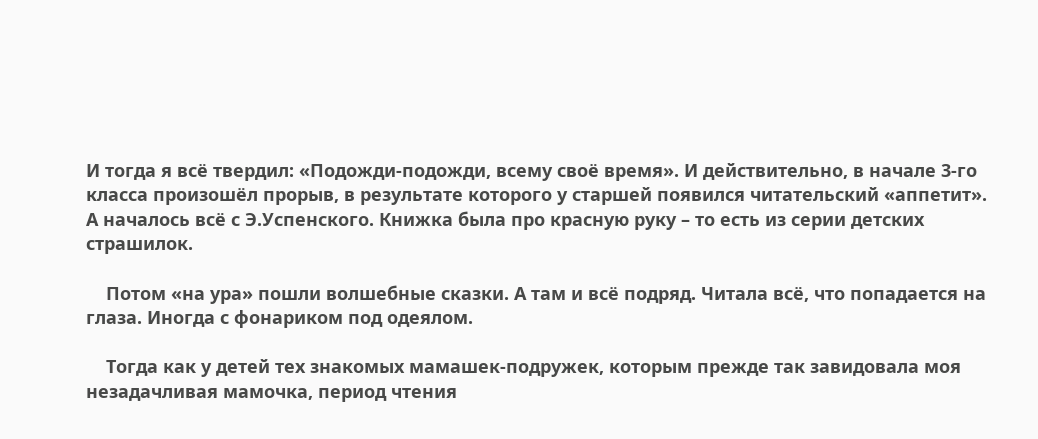И тогда я всё твердил: «Подожди-подожди, всему своё время». И действительно, в начале 3-го класса произошёл прорыв, в результате которого у старшей появился читательский «аппетит». А началось всё с Э.Успенского. Книжка была про красную руку – то есть из серии детских страшилок.

    Потом «на ура» пошли волшебные сказки. А там и всё подряд. Читала всё, что попадается на глаза. Иногда с фонариком под одеялом.

    Тогда как у детей тех знакомых мамашек-подружек, которым прежде так завидовала моя незадачливая мамочка, период чтения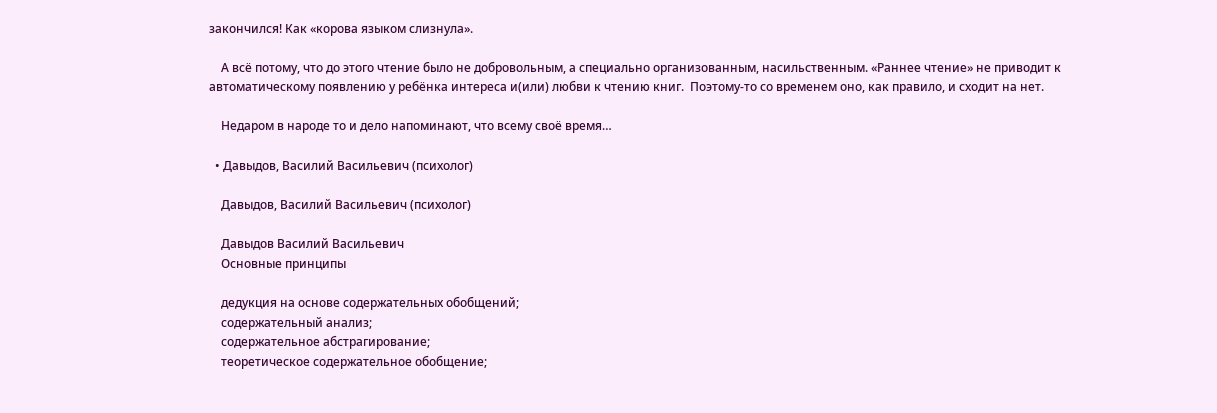закончился! Как «корова языком слизнула».

    А всё потому, что до этого чтение было не добровольным, а специально организованным, насильственным. «Раннее чтение» не приводит к автоматическому появлению у ребёнка интереса и(или) любви к чтению книг.  Поэтому-то со временем оно, как правило, и сходит на нет.

    Недаром в народе то и дело напоминают, что всему своё время…

  • Давыдов, Василий Васильевич (психолог)

    Давыдов, Василий Васильевич (психолог)

    Давыдов Василий Васильевич
    Основные принципы

    дедукция на основе содержательных обобщений;
    содержательный анализ;
    содержательное абстрагирование;
    теоретическое содержательное обобщение;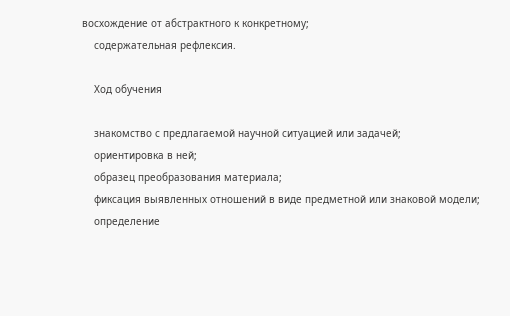восхождение от абстрактного к конкретному;
    содержательная рефлексия.

    Ход обучения

    знакомство с предлагаемой научной ситуацией или задачей;
    ориентировка в ней;
    образец преобразования материала;
    фиксация выявленных отношений в виде предметной или знаковой модели;
    определение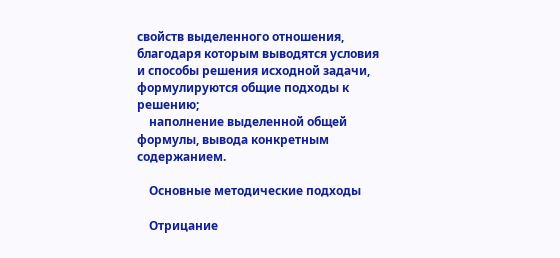свойств выделенного отношения, благодаря которым выводятся условия и способы решения исходной задачи, формулируются общие подходы к решению;
    наполнение выделенной общей формулы, вывода конкретным содержанием.

    Основные методические подходы

    Отрицание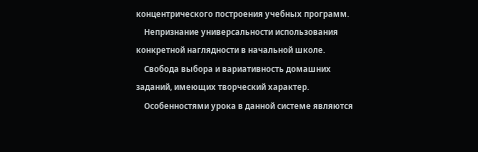концентрического построения учебных программ.
    Непризнание универсальности использования конкретной наглядности в начальной школе.
    Свобода выбора и вариативность домашних заданий, имеющих творческий характер.
    Особенностями урока в данной системе являются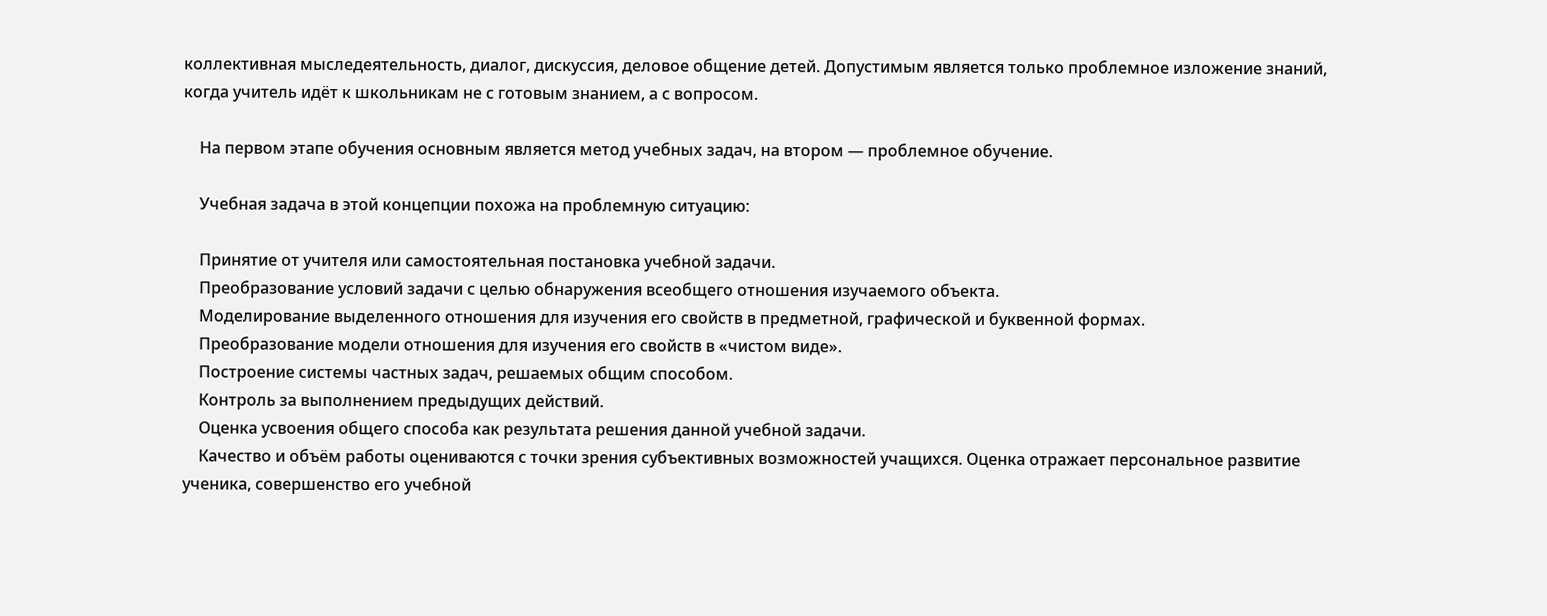коллективная мыследеятельность, диалог, дискуссия, деловое общение детей. Допустимым является только проблемное изложение знаний, когда учитель идёт к школьникам не с готовым знанием, а с вопросом.

    На первом этапе обучения основным является метод учебных задач, на втором — проблемное обучение.

    Учебная задача в этой концепции похожа на проблемную ситуацию:

    Принятие от учителя или самостоятельная постановка учебной задачи.
    Преобразование условий задачи с целью обнаружения всеобщего отношения изучаемого объекта.
    Моделирование выделенного отношения для изучения его свойств в предметной, графической и буквенной формах.
    Преобразование модели отношения для изучения его свойств в «чистом виде».
    Построение системы частных задач, решаемых общим способом.
    Контроль за выполнением предыдущих действий.
    Оценка усвоения общего способа как результата решения данной учебной задачи.
    Качество и объём работы оцениваются с точки зрения субъективных возможностей учащихся. Оценка отражает персональное развитие ученика, совершенство его учебной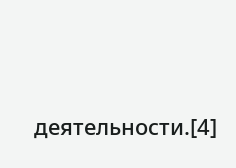деятельности.[4]